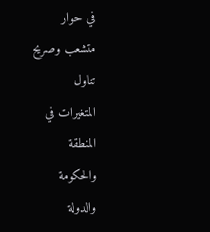في حوار
متشعب وصريح
تناول
المتغيرات في
المنطقة
والحكومة
والدولة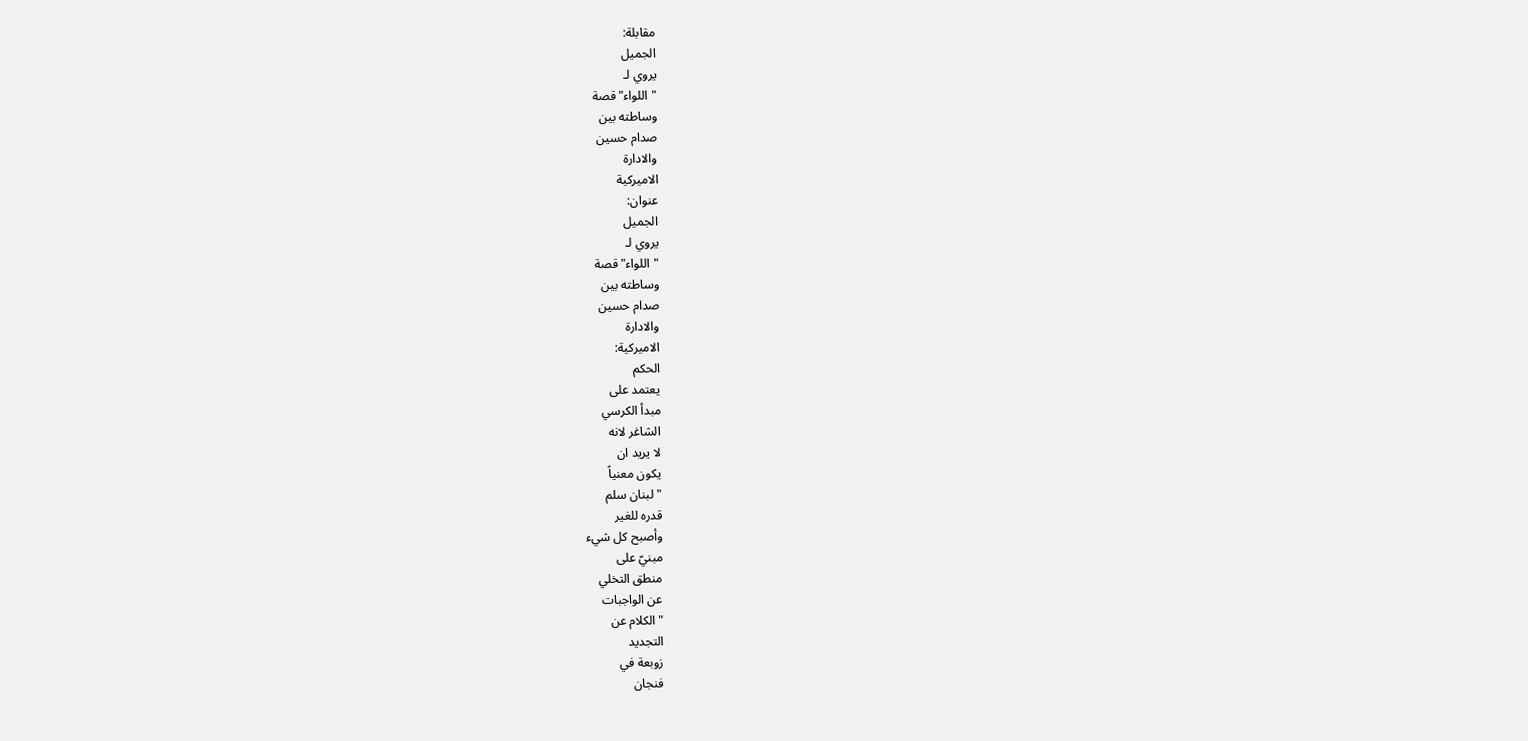مقابلة:
الجميل
يروي لـ
"اللواء" قصة
وساطته بين
صدام حسين
والادارة
الاميركية
عنوان:
الجميل
يروي لـ
"اللواء" قصة
وساطته بين
صدام حسين
والادارة
الاميركية:
الحكم
يعتمد على
مبدأ الكرسي
الشاغر لانه
لا يريد ان
يكون معنياً
" لبنان سلم
قدره للغير
وأصبح كل شيء
مبنيّ على
منطق التخلي
عن الواجبات
" الكلام عن
التجديد
زوبعة في
فنجان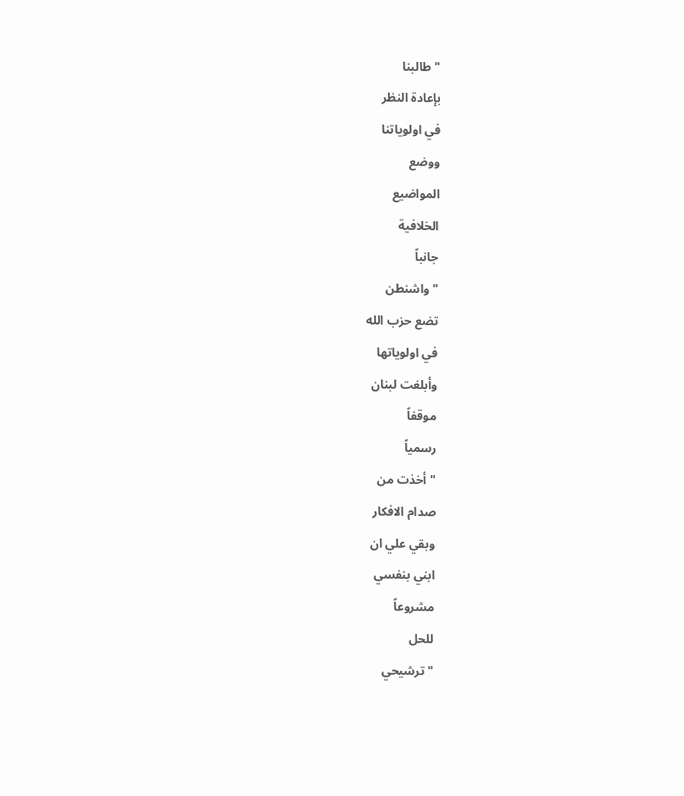" طالبنا
بإعادة النظر
في اولوياتنا
ووضع
المواضيع
الخلافية
جانباً
" واشنطن
تضع حزب الله
في اولوياتها
وأبلغت لبنان
موقفاً
رسمياً
" أخذت من
صدام الافكار
وبقي علي ان
ابني بنفسي
مشروعاً
للحل
" ترشيحي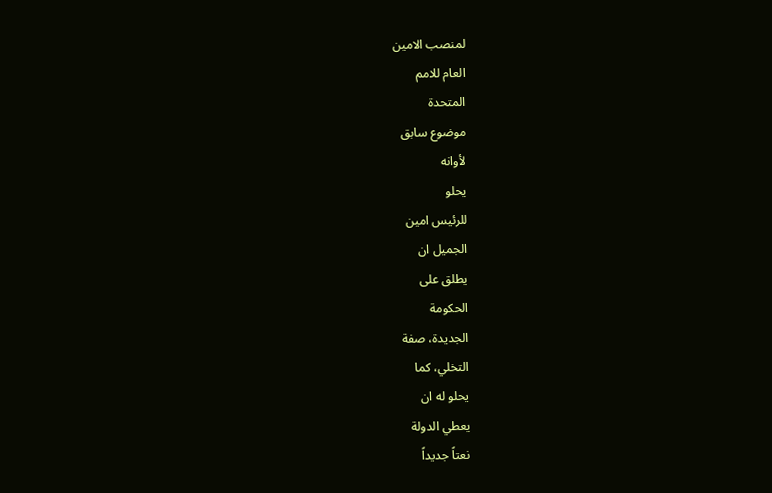لمنصب الامين
العام للامم
المتحدة
موضوع سابق
لأوانه
يحلو
للرئيس امين
الجميل ان
يطلق على
الحكومة
الجديدة، صفة
التخلي، كما
يحلو له ان
يعطي الدولة
نعتاً جديداً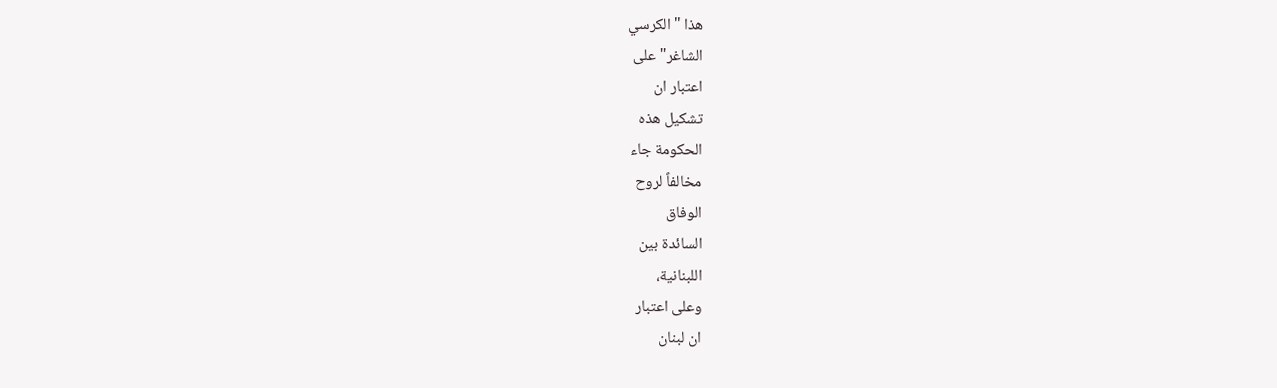هذا "الكرسي
الشاغر" على
اعتبار ان
تشكيل هذه
الحكومة جاء
مخالفاً لروح
الوفاق
السائدة بين
اللبنانية،
وعلى اعتبار
ان لبنان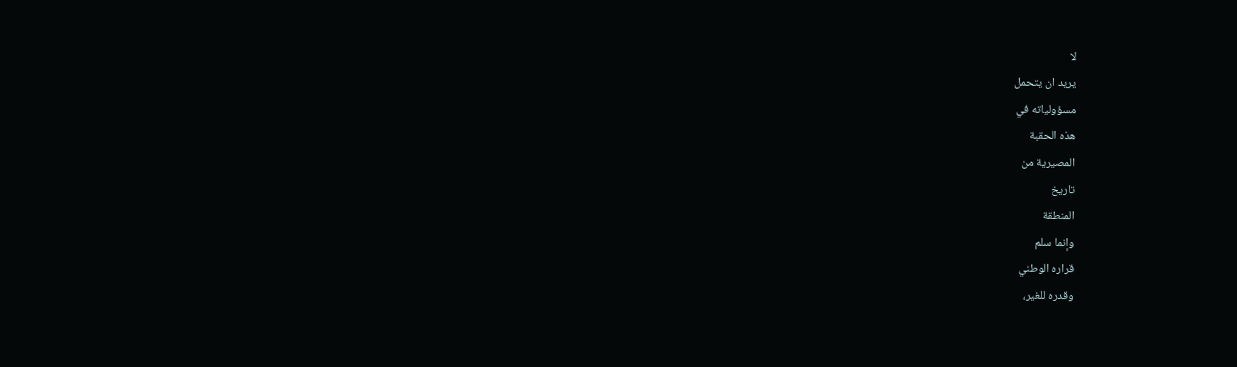لا
يريد ان يتحمل
مسؤولياته في
هذه الحقبة
المصيرية من
تاريخ
المنطقة
وإنما سلم
قراره الوطني
وقدره للغير،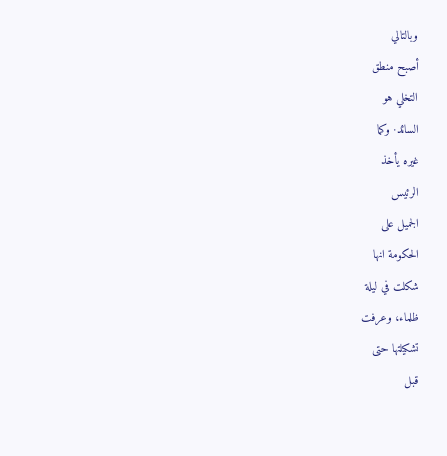وبالتالي
أصبح منطق
التخلي هو
السائد· وكما
غيره يأخذ
الرئيس
الجميل على
الحكومة انها
شكلت في ليلة
ظلماء، وعرفت
تشكيلتها حتى
قبل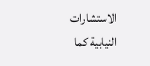الاستشارات
النيابية كما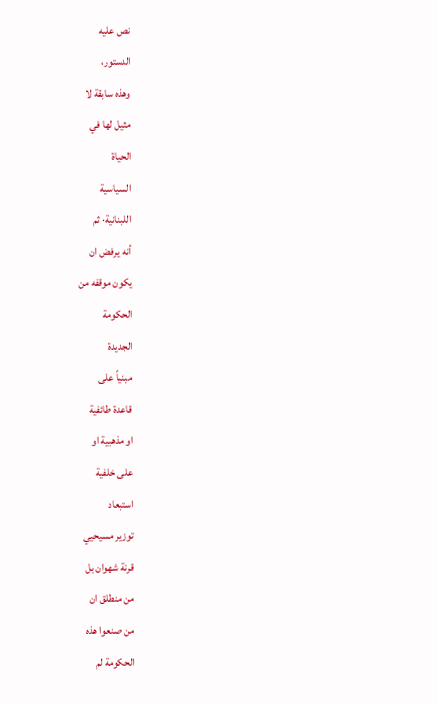نص عليه
الدستور،
وهذه سابقة لا
مثيل لها في
الحياة
السياسية
اللبنانية· ثم
أنه يرفض ان
يكون موقفه من
الحكومة
الجديدة
مبنياً على
قاعدة طائفية
او مذهبية او
على خلفية
استبعاد
توزير مسيحيي
قرنة شهوان بل
من منطلق ان
من صنعوا هذه
الحكومة لم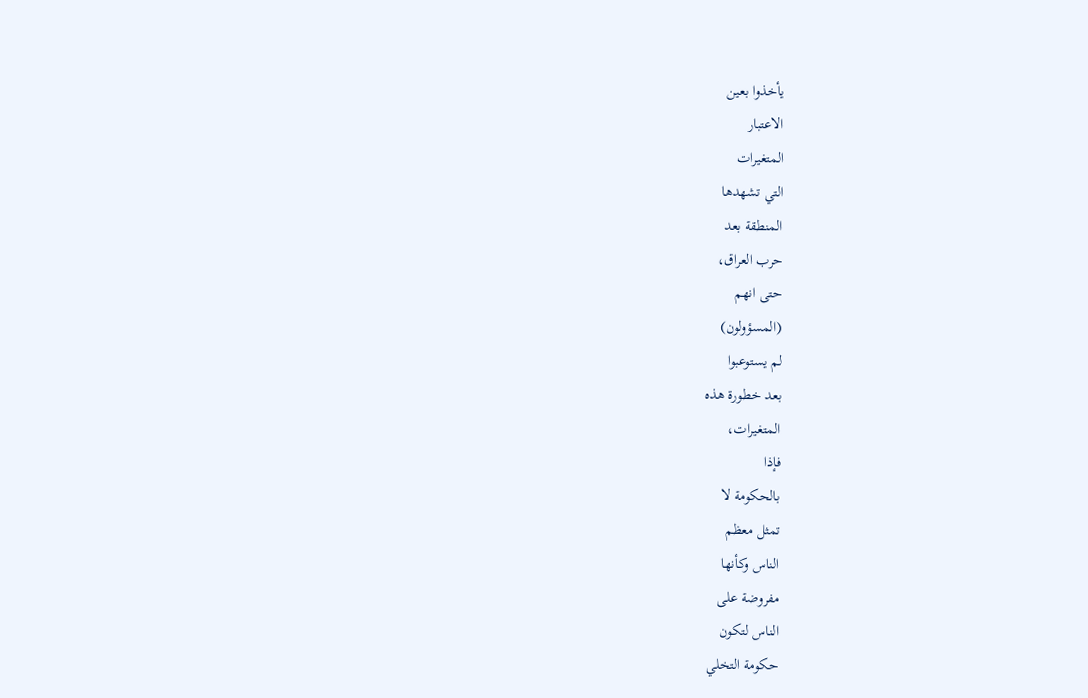يأخذوا بعين
الاعتبار
المتغيرات
التي تشهدها
المنطقة بعد
حرب العراق،
حتى انهم
(المسؤولون)
لم يستوعبوا
بعد خطورة هذه
المتغيرات،
فإذا
بالحكومة لا
تمثل معظم
الناس وكأنها
مفروضة على
الناس لتكون
حكومة التخلي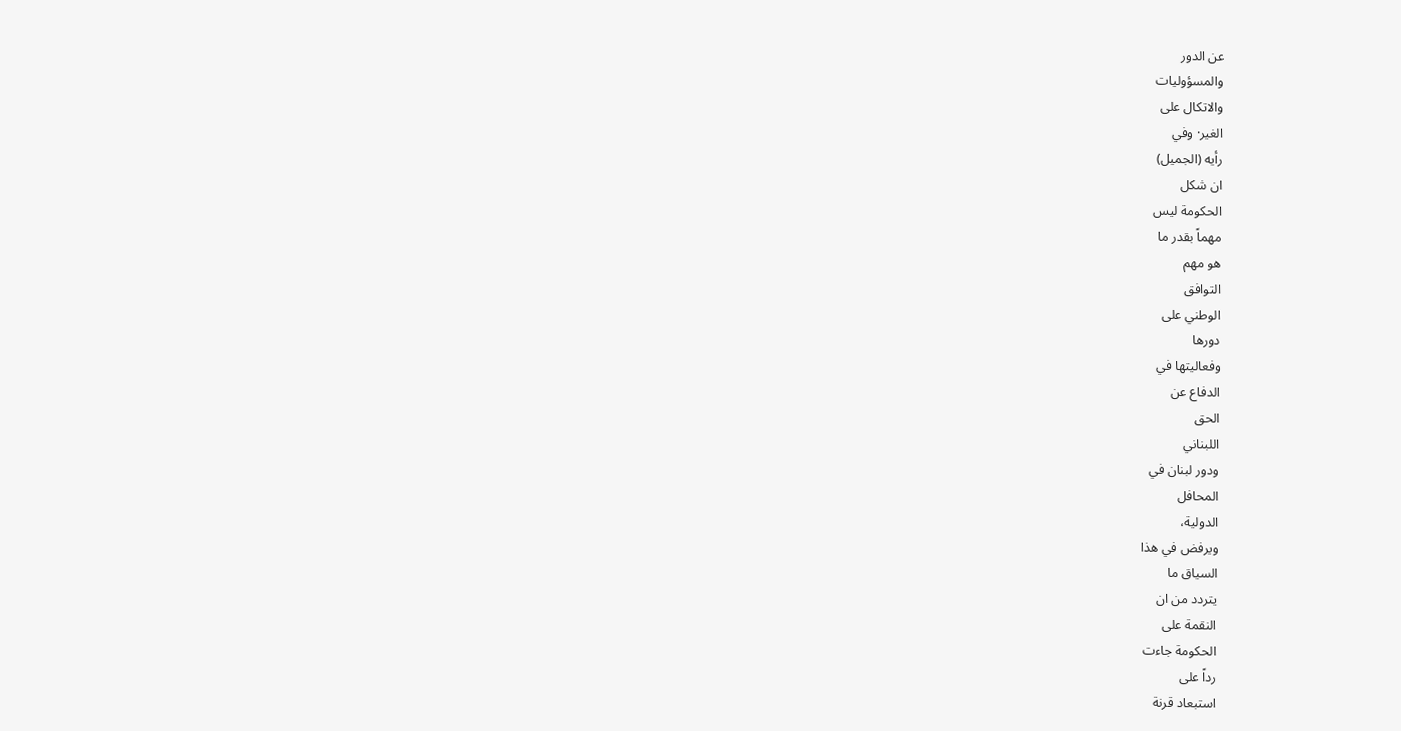عن الدور
والمسؤوليات
والاتكال على
الغير· وفي
رأيه (الجميل)
ان شكل
الحكومة ليس
مهماً بقدر ما
هو مهم
التوافق
الوطني على
دورها
وفعاليتها في
الدفاع عن
الحق
اللبناني
ودور لبنان في
المحافل
الدولية،
ويرفض في هذا
السياق ما
يتردد من ان
النقمة على
الحكومة جاءت
رداً على
استبعاد قرنة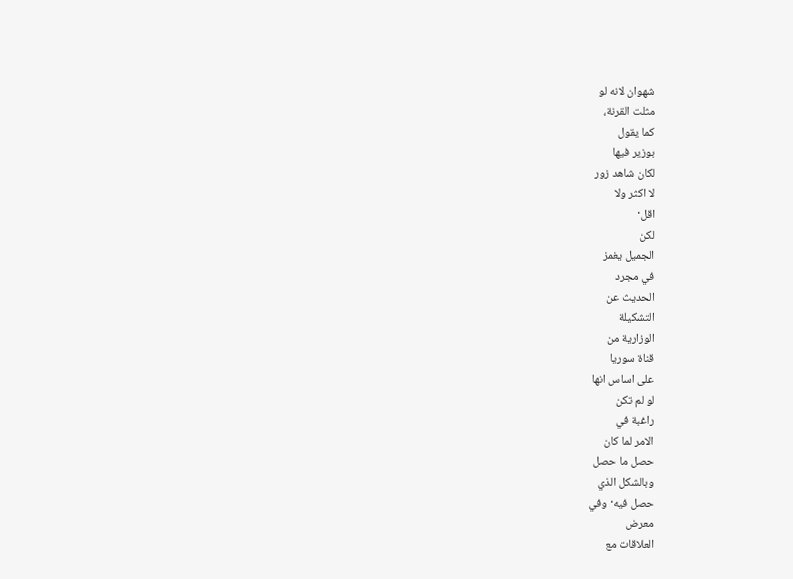شهوان لانه لو
مثلت القرنة،
كما يقول
بوزير فيها
لكان شاهد زور
لا اكثر ولا
اقل·
لكن
الجميل يغمز
في مجرد
الحديث عن
التشكيلة
الوزارية من
قناة سوريا
على اساس انها
لو لم تكن
راغبة في
الامر لما كان
حصل ما حصل
وبالشكل الذي
حصل فيه· وفي
معرض
العلاقات مع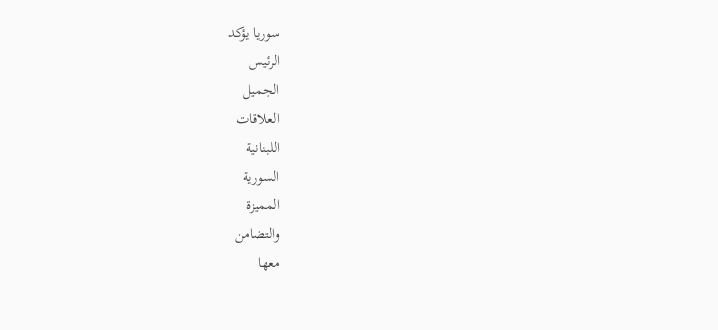سوريا يؤكد
الرئيس
الجميل
العلاقات
اللبنانية
السورية
المميزة
والتضامن
معها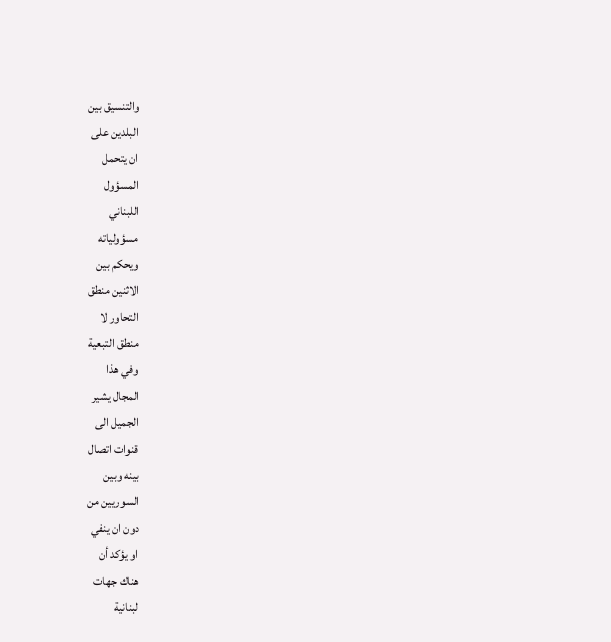والتنسيق بين
البلدين على
ان يتحمل
المسؤول
اللبناني
مسؤولياته
ويحكم بين
الاثنين منطق
التحاور لا
منطق التبعية
وفي هذا
المجال يشير
الجميل الى
قنوات اتصال
بينه وبين
السوريين من
دون ان ينفي
او يؤكد أن
هناك جهات
لبنانية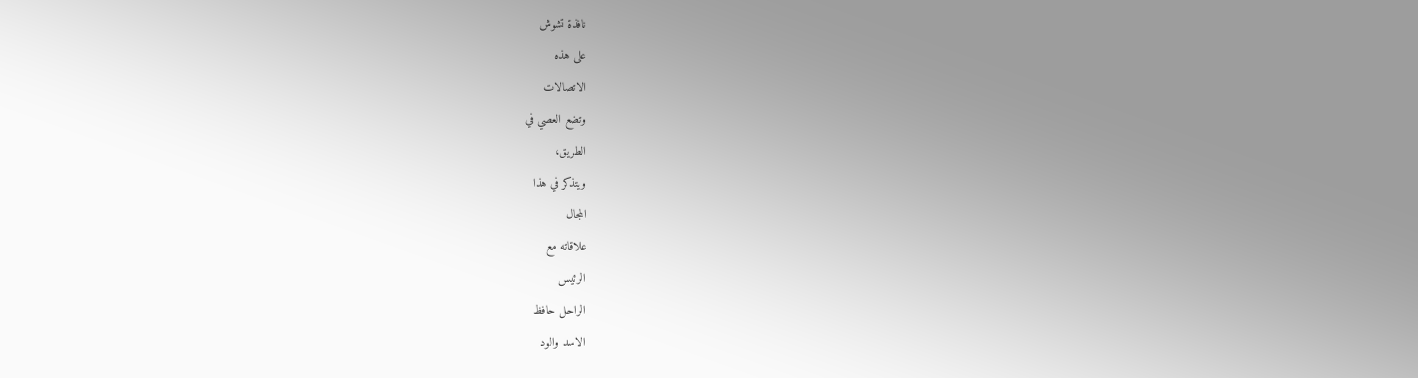نافذة تشوش
على هذه
الاتصالات
وتضع العصي في
الطريق،
ويتذكر في هذا
المجال
علاقاته مع
الرئيس
الراحل حافظ
الاسد والود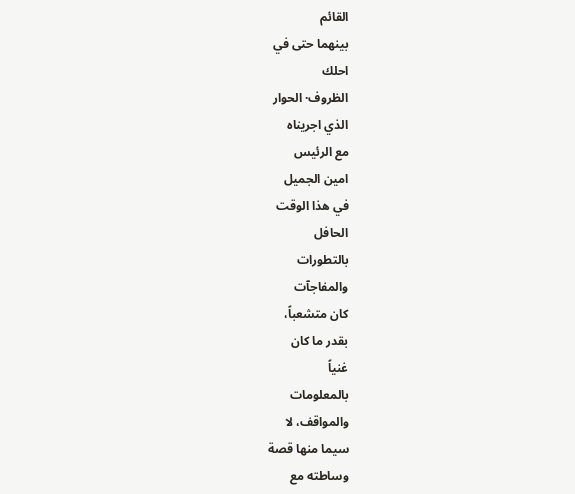القائم
بينهما حتى في
احلك
الظروف· الحوار
الذي اجريناه
مع الرئيس
امين الجميل
في هذا الوقت
الحافل
بالتطورات
والمفاجآت
كان متشعباً،
بقدر ما كان
غنياً
بالمعلومات
والمواقف، لا
سيما منها قصة
وساطته مع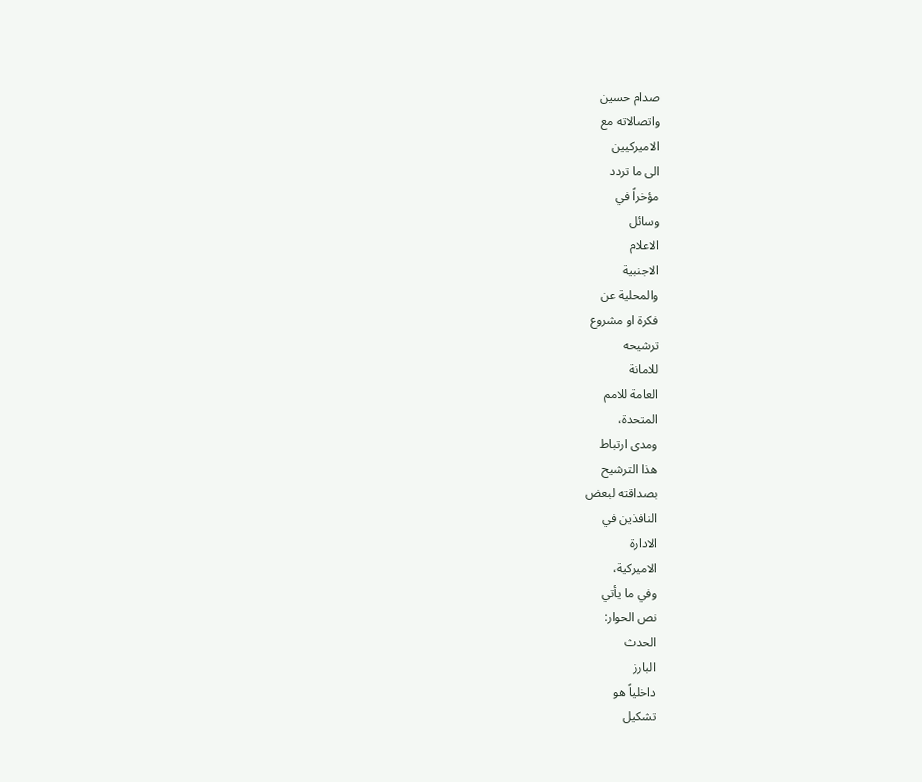صدام حسين
واتصالاته مع
الاميركيين
الى ما تردد
مؤخراً في
وسائل
الاعلام
الاجنبية
والمحلية عن
فكرة او مشروع
ترشيحه
للامانة
العامة للامم
المتحدة،
ومدى ارتباط
هذا الترشيح
بصداقته لبعض
النافذين في
الادارة
الاميركية،
وفي ما يأتي
نص الحوار:
الحدث
البارز
داخلياً هو
تشكيل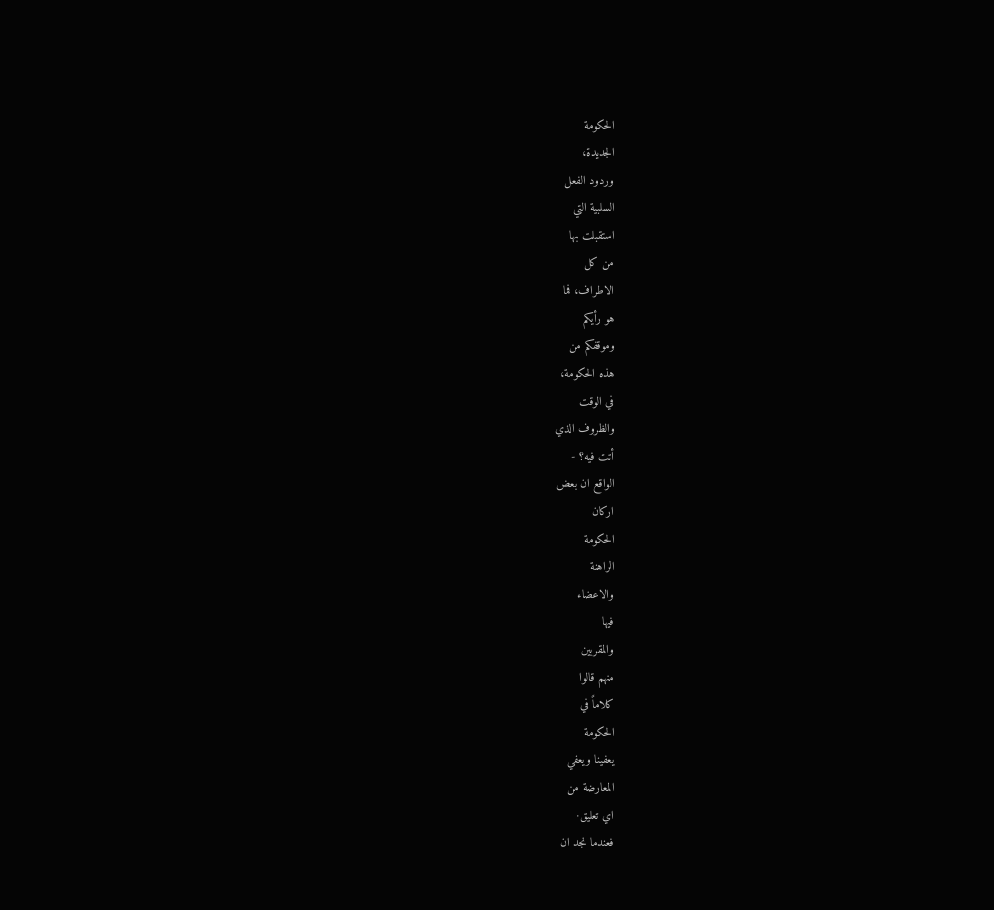الحكومة
الجديدة،
وردود الفعل
السلبية التي
استقبلت بها
من كل
الاطراف، فما
هو رأيكم
وموقفكم من
هذه الحكومة،
في الوقت
والظروف الذي
أتت فيه؟ -
الواقع ان بعض
اركان
الحكومة
الراهنة
والاعضاء
فيها
والمقربين
منهم قالوا
كلاماً في
الحكومة
يعفينا ويعفي
المعارضة من
اي تعليق·
فعندما نجد ان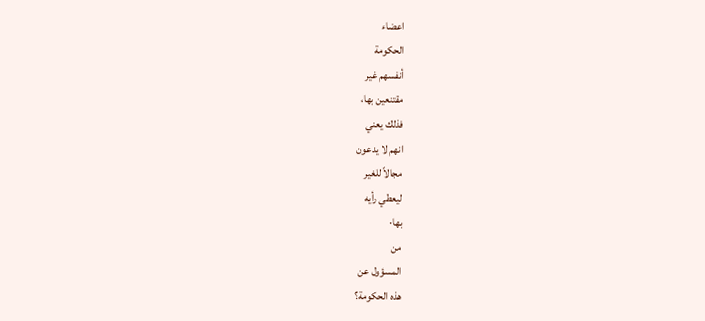اعضاء
الحكومة
أنفسهم غير
مقتنعين بها،
فذلك يعني
انهم لا يدعون
مجالاً للغير
ليعطي رأيه
بها·
من
المسؤول عن
هذه الحكومة؟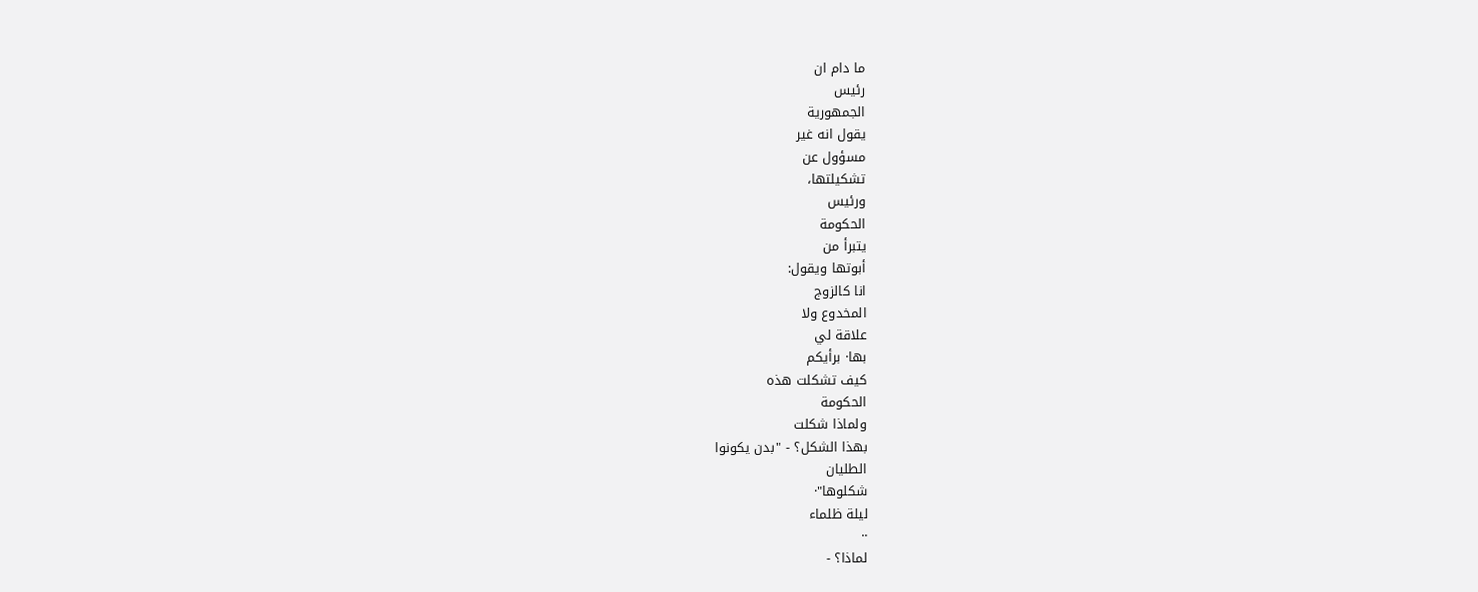ما دام ان
رئيس
الجمهورية
يقول انه غير
مسؤول عن
تشكيلتها،
ورئيس
الحكومة
يتبرأ من
أبوتها ويقول:
انا كالزوج
المخدوع ولا
علاقة لي
بها· برأيكم
كيف تشكلت هذه
الحكومة
ولماذا شكلت
بهذا الشكل؟ - "بدن يكونوا
الطليان
شكلوها"·
ليلة ظلماء
··
لماذا؟ -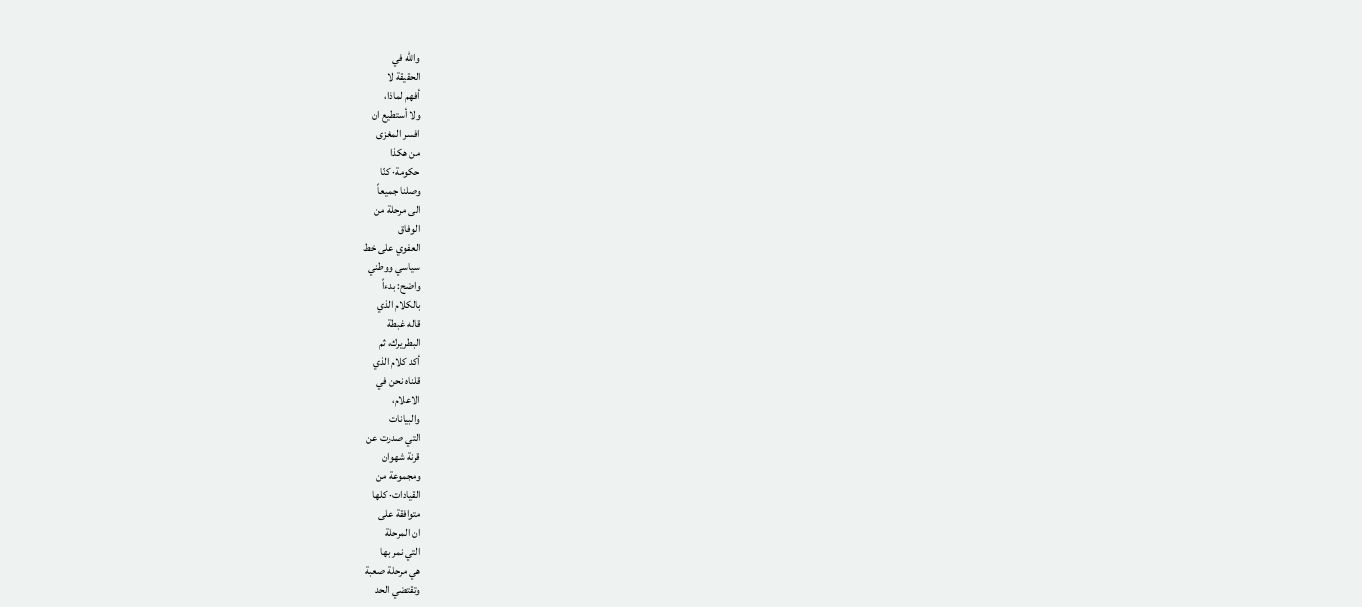والله في
الحقيقة لا
أفهم لماذا،
ولا أستطيع ان
افسر المغزى
من هكذا
حكومة· كنّا
وصلنا جميعاً
الى مرحلة من
الوفاق
العفوي على خط
سياسي ووطني
واضح: بدءاً
بالكلام الذي
قاله غبطة
البطريرك، ثم
أكد كلام الذي
قلناه نحن في
الاعلام،
والبيانات
التي صدرت عن
قرنة شهوان
ومجموعة من
القيادات· كلها
متوافقة على
ان المرحلة
التي نمر بها
هي مرحلة صعبة
وتقتضي الحد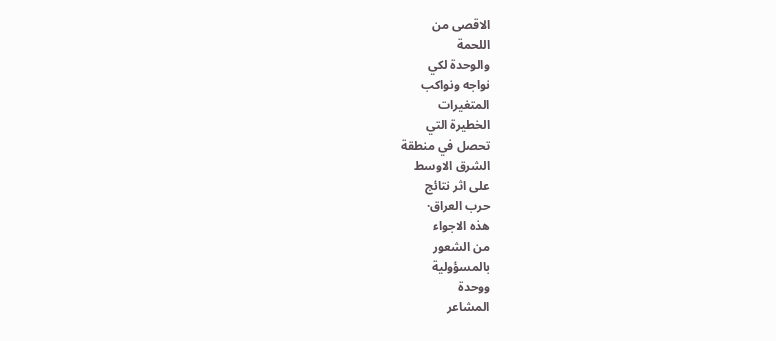الاقصى من
اللحمة
والوحدة لكي
نواجه ونواكب
المتغيرات
الخطيرة التي
تحصل في منطقة
الشرق الاوسط
على اثر نتائج
حرب العراق·
هذه الاجواء
من الشعور
بالمسؤولية
ووحدة
المشاعر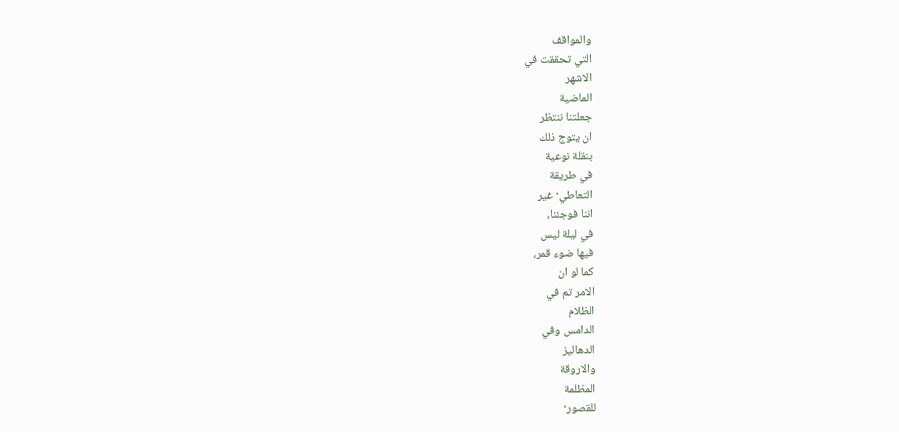والمواقف
التي تحققت في
الاشهر
الماضية
جعلتنا ننتظر
ان يتوج ذلك
بنقلة نوعية
في طريقة
التعاطي· غير
اننا فوجئنا،
في ليلة ليس
فيها ضوء قمر،
كما لو ان
الامر تم في
الظلام
الدامس وفي
الدهاليز
والاروقة
المظلمة
للقصور·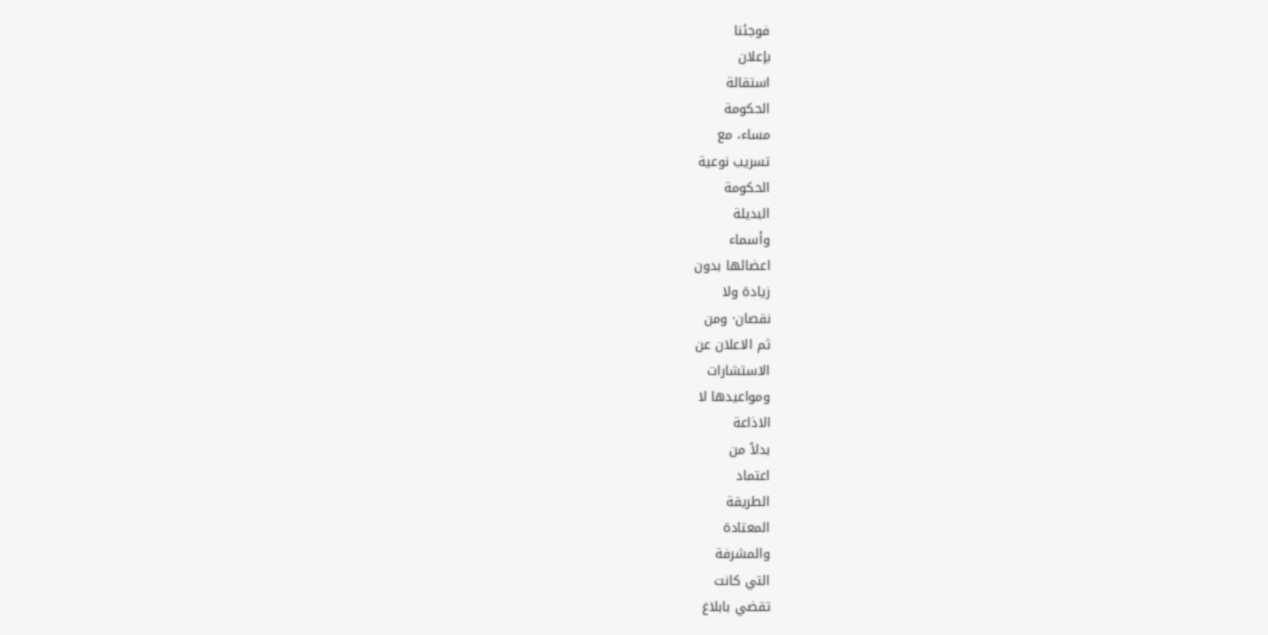فوجئنا
بإعلان
استقالة
الحكومة
مساء، مع
تسريب نوعية
الحكومة
البديلة
وأسماء
اعضائها بدون
زيادة ولا
نقصان· ومن
ثم الاعلان عن
الاستشارات
ومواعيدها لا
الاذاعة
بدلاً من
اعتماد
الطريقة
المعتادة
والمشرفة
التي كانت
تقضي بابلاغ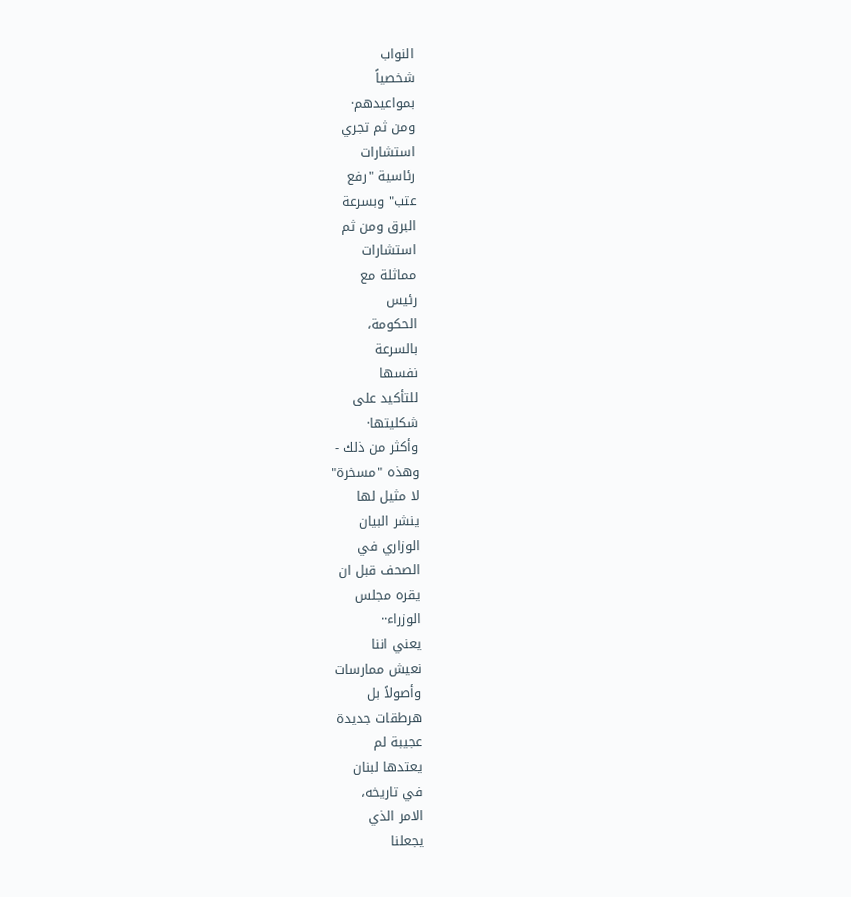النواب
شخصياً
بمواعيدهم·
ومن ثم تجري
استشارات
رئاسية "رفع
عتب" وبسرعة
البرق ومن ثم
استشارات
مماثلة مع
رئيس
الحكومة،
بالسرعة
نفسها
للتأكيد على
شكليتها·
وأكثر من ذلك -
وهذه "مسخرة"
لا مثيل لها
ينشر البيان
الوزاري في
الصحف قبل ان
يقره مجلس
الوزراء··
يعني اننا
نعيش ممارسات
وأصولاً بل
هرطقات جديدة
عجيبة لم
يعتدها لبنان
في تاريخه،
الامر الذي
يجعلنا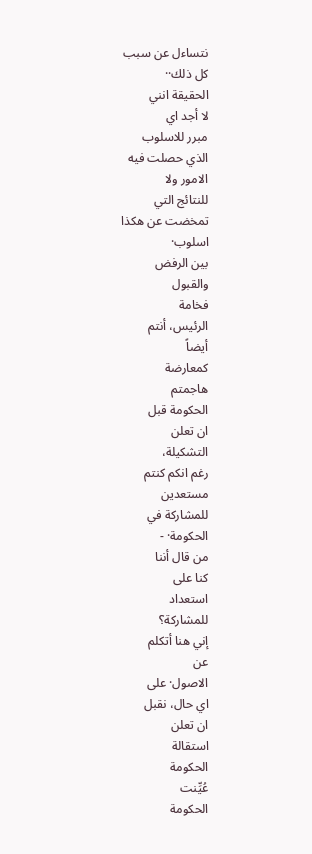نتساءل عن سبب
كل ذلك··
الحقيقة انني
لا أجد اي
مبرر للاسلوب
الذي حصلت فيه
الامور ولا
للنتائج التي
تمخضت عن هكذا
اسلوب·
بين الرفض
والقبول
فخامة
الرئيس، أنتم
أيضاً
كمعارضة
هاجمتم
الحكومة قبل
ان تعلن
التشكيلة،
رغم انكم كنتم
مستعدين
للمشاركة في
الحكومة· -
من قال أننا
كنا على
استعداد
للمشاركة؟
إني هنا أتكلم
عن
الاصول· على
اي حال، نقبل
ان تعلن
استقالة
الحكومة
عُيِّنت
الحكومة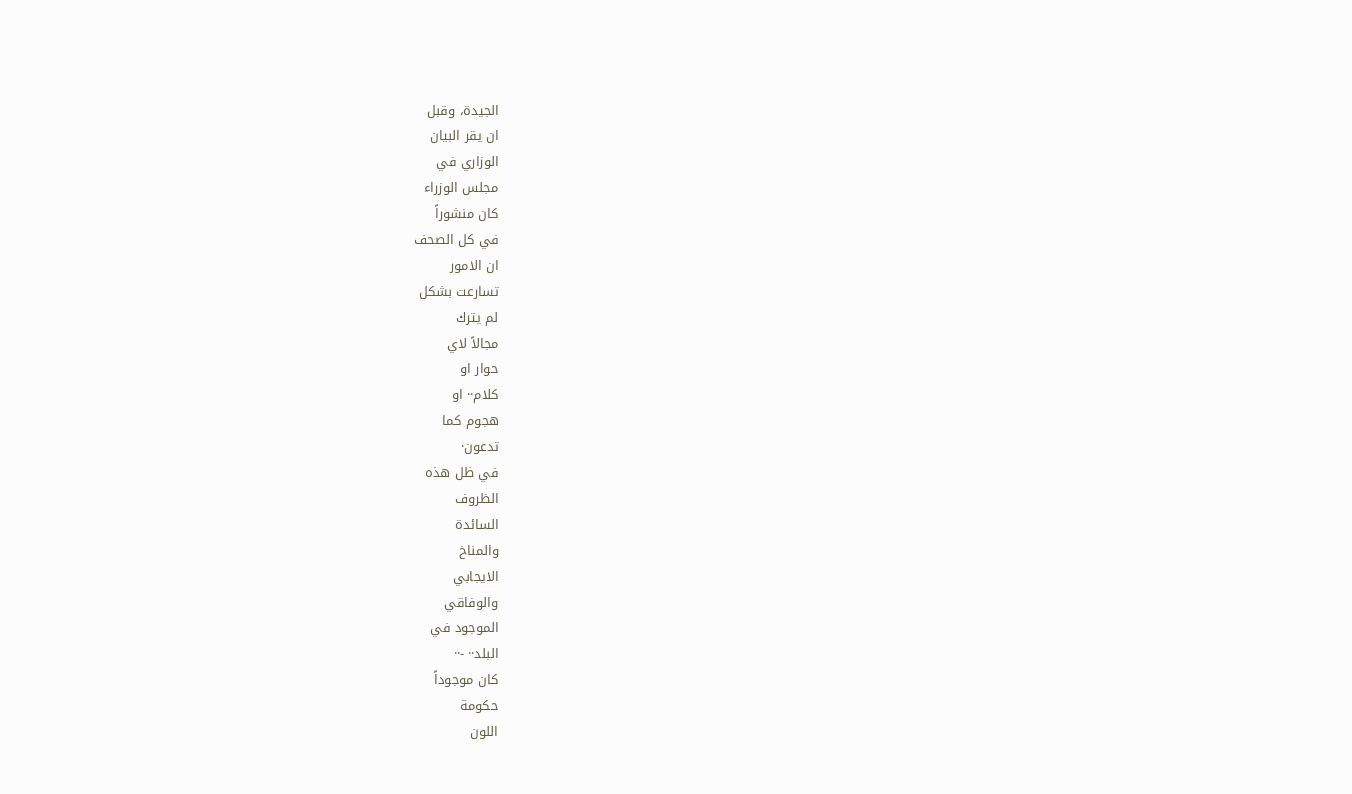الجيدة، وقبل
ان يقر البيان
الوزاري في
مجلس الوزراء
كان منشوراً
في كل الصحف
ان الامور
تسارعت بشكل
لم يترك
مجالاً لاي
حوار او
كلام·· او
هجوم كما
تدعون·
في ظل هذه
الظروف
السائدة
والمناخ
الايجابي
والوفاقي
الموجود في
البلد·· -··
كان موجوداً
حكومة
اللون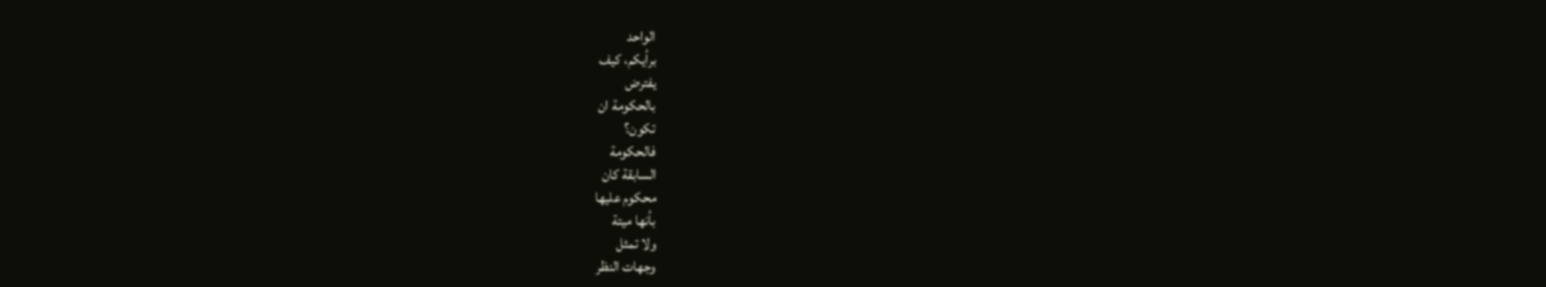الواحد
برأيكم، كيف
يفترض
بالحكومة ان
تكون؟
فالحكومة
السابقة كان
محكوم عليها
بأنها ميتة
ولا تمثل
وجهات النظر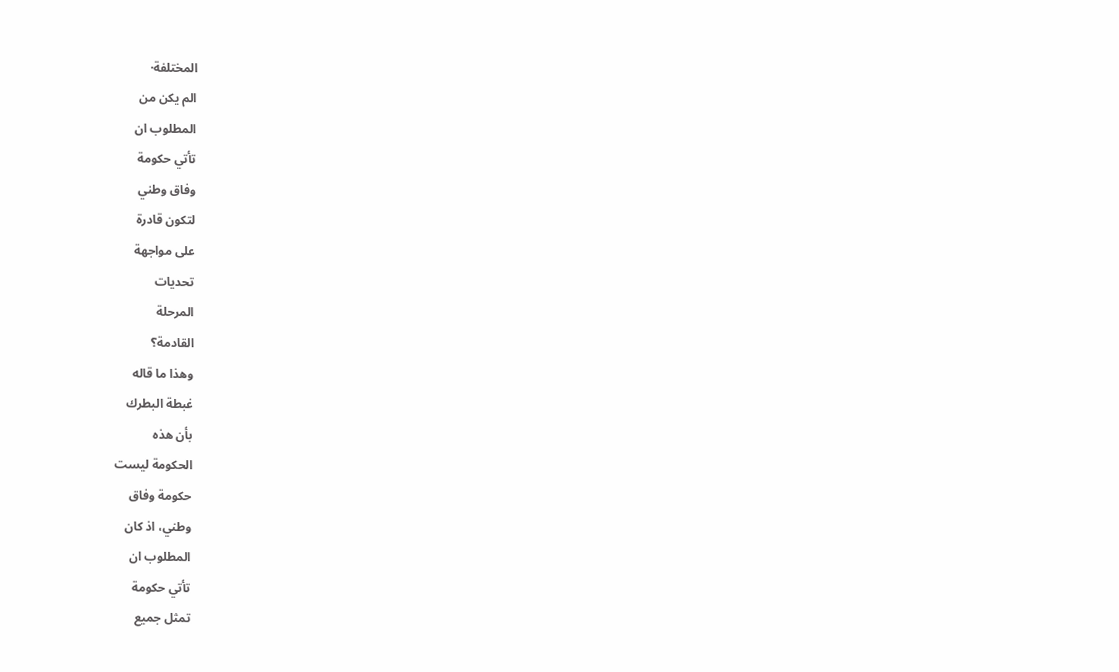المختلفة·
الم يكن من
المطلوب ان
تأتي حكومة
وفاق وطني
لتكون قادرة
على مواجهة
تحديات
المرحلة
القادمة؟
وهذا ما قاله
غبطة البطرك
بأن هذه
الحكومة ليست
حكومة وفاق
وطني، اذ كان
المطلوب ان
تأتي حكومة
تمثل جميع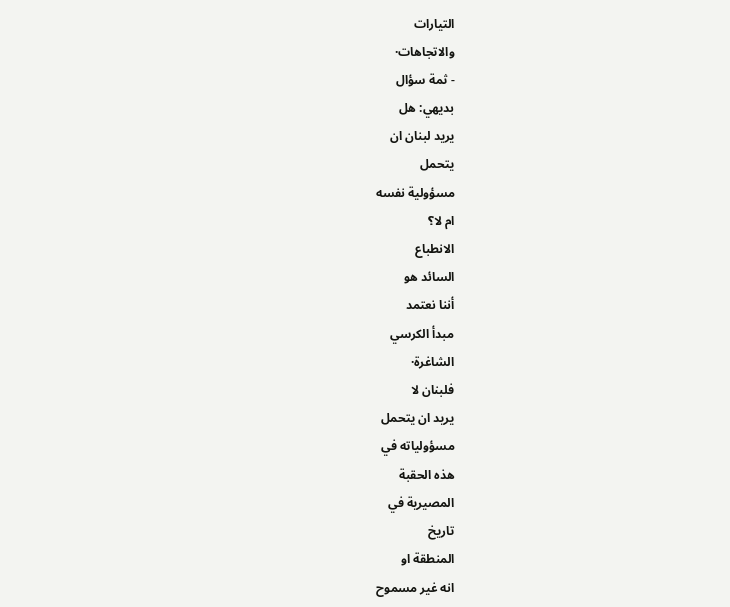التيارات
والاتجاهات·
- ثمة سؤال
بديهي: هل
يريد لبنان ان
يتحمل
مسؤولية نفسه
ام لا؟
الانطباع
السائد هو
أننا نعتمد
مبدأ الكرسي
الشاغرة·
فلبنان لا
يريد ان يتحمل
مسؤولياته في
هذه الحقبة
المصيرية في
تاريخ
المنطقة او
انه غير مسموح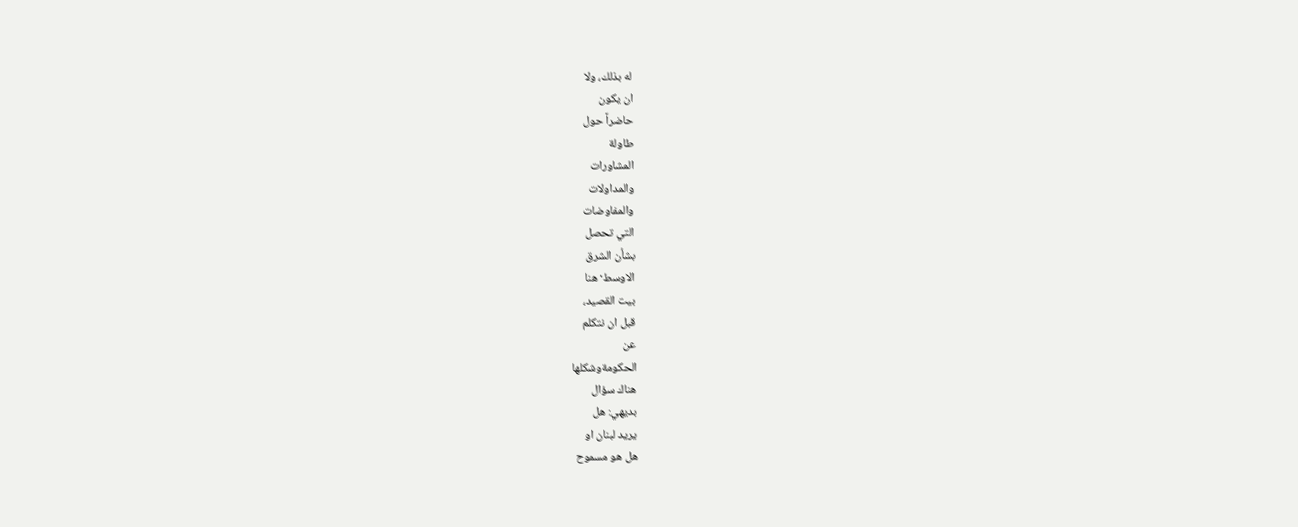له بذلك، ولا
ان يكون
حاضراً حول
طاولة
المشاورات
والمداولات
والمفاوضات
التي تحصل
بشأن الشرق
الاوسط· هنا
بيت القصيد،
قبل ان نتكلم
عن
الحكومةوشكلها
هناك سؤال
بديهي: هل
يريد لبنان او
هل هو مسموح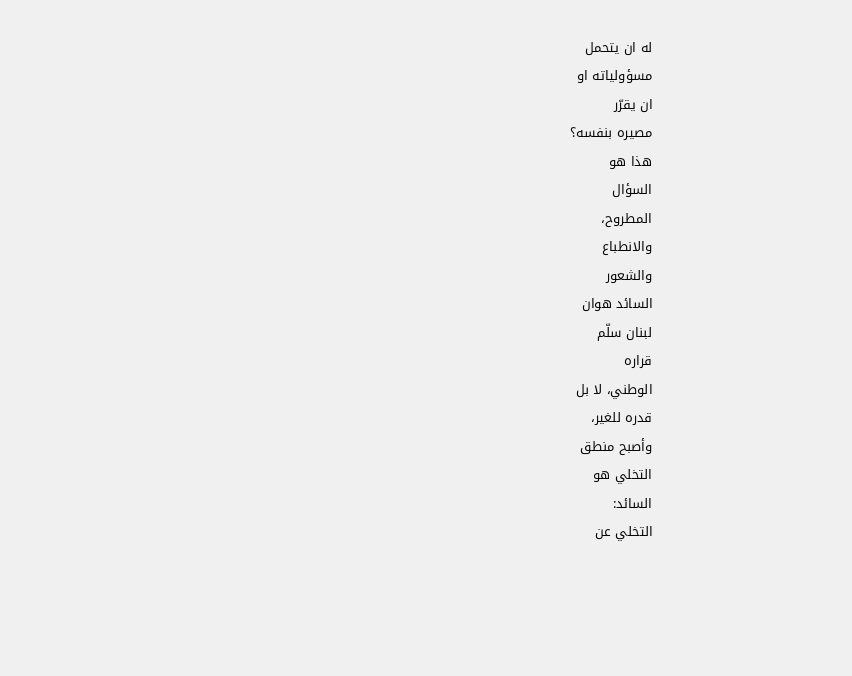له ان يتحمل
مسؤولياته او
ان يقرّر
مصيره بنفسه؟
هذا هو
السؤال
المطروح،
والانطباع
والشعور
السائد هوان
لبنان سلّم
قراره
الوطني، لا بل
قدره للغير،
وأصبح منطق
التخلي هو
السائد:
التخلي عن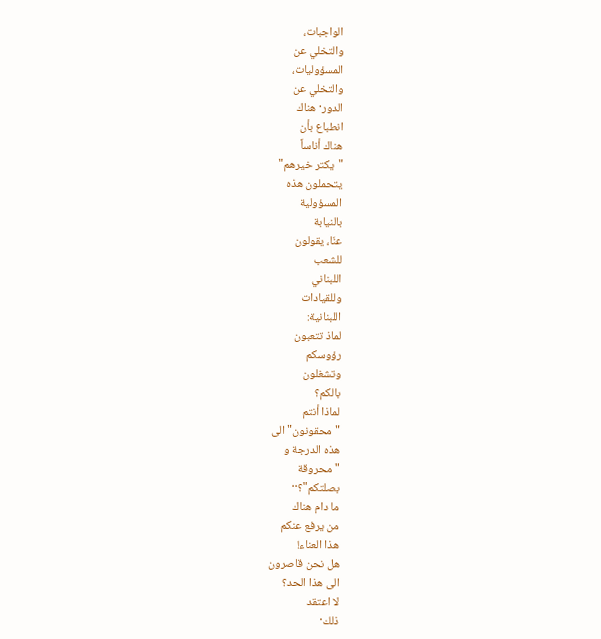الواجبات،
والتخلي عن
المسؤوليات،
والتخلي عن
الدور· هناك
انطباع بأن
هناك أناساً
"يكتر خيرهم"
يتحملون هذه
المسؤولية
بالنيابة
عنّا، يقولون
للشعب
اللبناني
وللقيادات
اللبنانية:
لماذ تتعبون
رؤوسكم
وتشغلون
بالكم؟
لماذا أنتم
"محقونون" الى
هذه الدرجة و
"محروقة
بصلتكم"؟··
ما دام هناك
من يرفع عنكم
هذا العناء!
هل نحن قاصرون
الى هذا الحد؟
لا اعتقد
ذلك·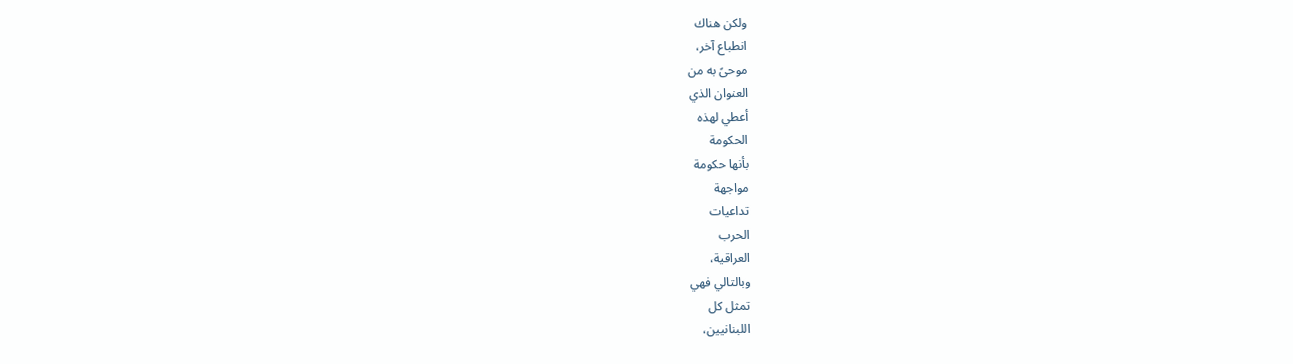ولكن هناك
انطباع آخر،
موحىً به من
العنوان الذي
أعطي لهذه
الحكومة
بأنها حكومة
مواجهة
تداعيات
الحرب
العراقية،
وبالتالي فهي
تمثل كل
اللبنانيين،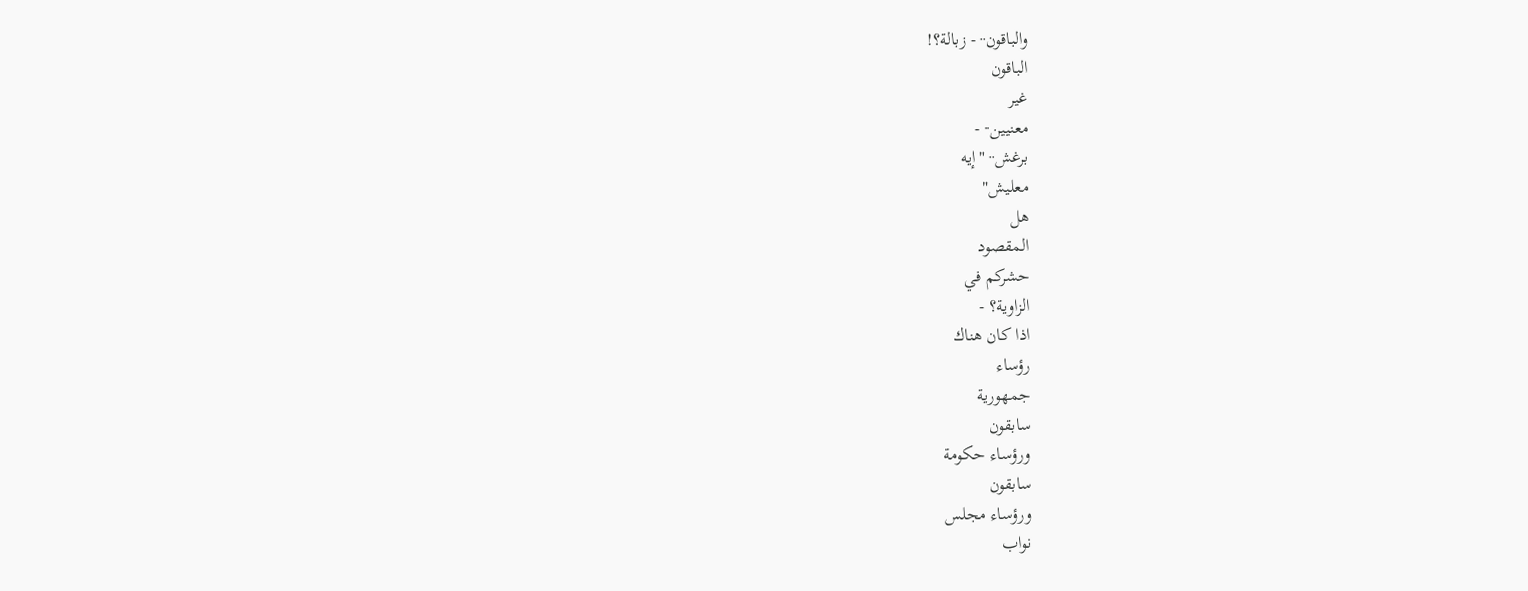والباقون·· - زبالة؟!
الباقون
غير
معنيين·· -
برغش·· "إيه
معليش"
هل
المقصود
حشركم في
الزاوية؟ -
اذا كان هناك
رؤساء
جمهورية
سابقون
ورؤساء حكومة
سابقون
ورؤساء مجلس
نواب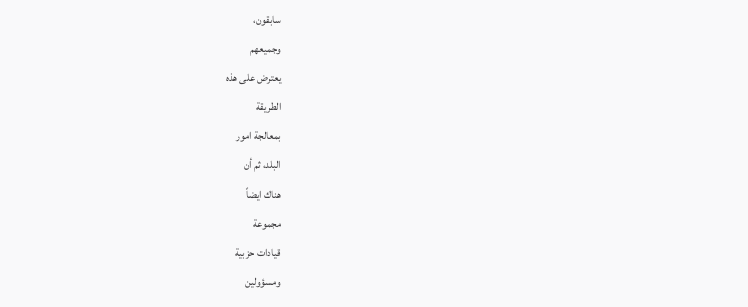سابقون،
وجميعهم
يعترض على هذه
الطريقة
بمعالجة امور
البلد، ثم أن
هناك ايضاً
مجموعة
قيادات حزبية
ومسؤولين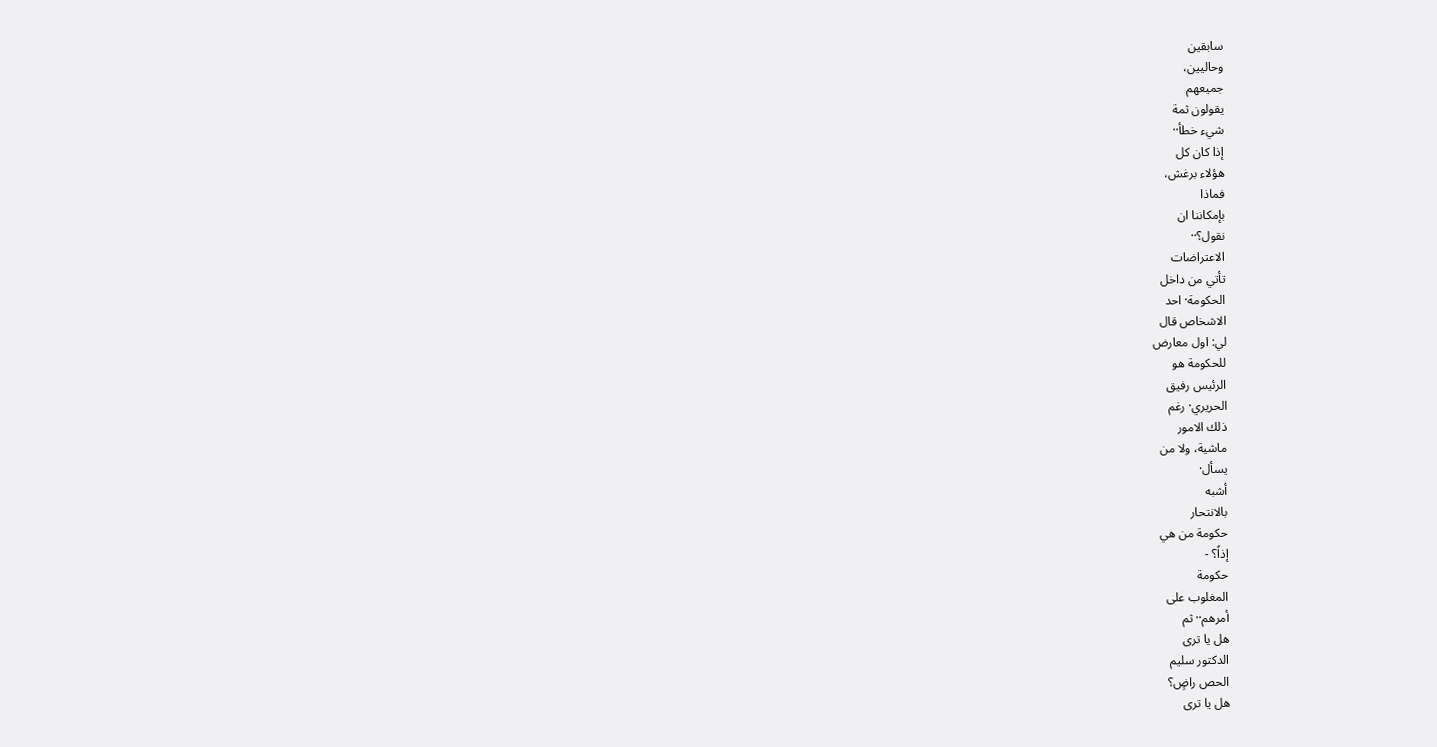سابقين
وحاليين،
جميعهم
يقولون ثمة
شيء خطأ··
إذا كان كل
هؤلاء برغش،
فماذا
بإمكاننا ان
نقول؟··
الاعتراضات
تأتي من داخل
الحكومة· احد
الاشخاص قال
لي: اول معارض
للحكومة هو
الرئيس رفيق
الحريري· رغم
ذلك الامور
ماشية، ولا من
يسأل·
أشبه
بالانتحار
حكومة من هي
إذاً؟ -
حكومة
المغلوب على
أمرهم·· ثم
هل يا ترى
الدكتور سليم
الحص راضٍ؟
هل يا ترى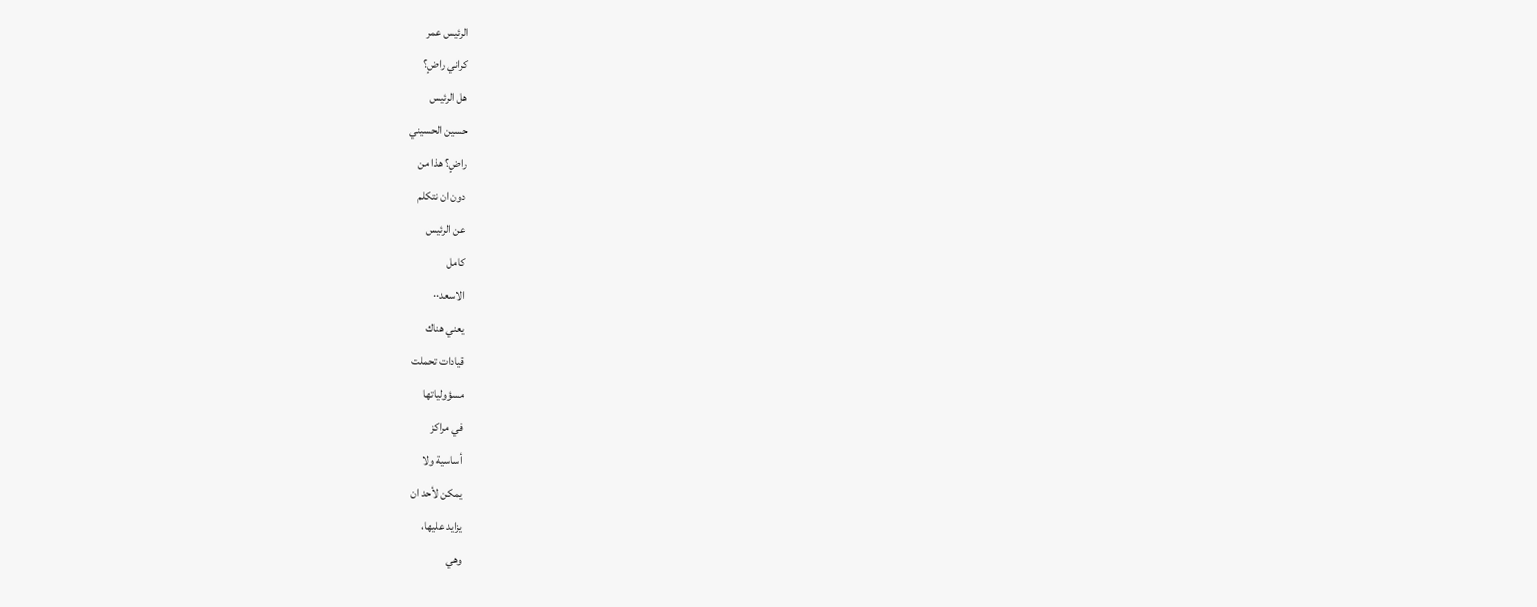الرئيس عمر
كراني راضٍ؟
هل الرئيس
حسين الحسيني
راضٍ؟ هذا من
دون ان نتكلم
عن الرئيس
كامل
الاسعد··
يعني هناك
قيادات تحملت
مسؤولياتها
في مراكز
أساسية ولا
يمكن لأحد ان
يزايد عليها،
وهي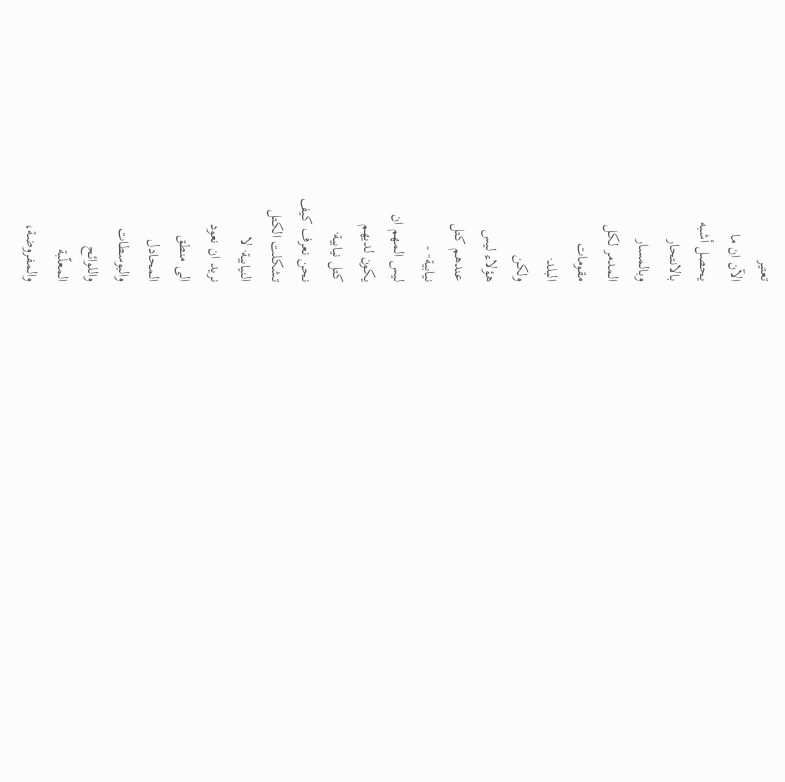تعتير
الآن ان ما
يحصل أشبه
بالانتحار
وبالمسار
المدمر لكل
مقومات
البلد·
ولكن
هؤلاء ليس
عندهم كتل
نيابية·· -
ليس المهم ان
يكون لديهم
كتل نيابية·
نحن نعرف كيف
تشكلت الكتل
النيابية· لا
نريد ان نعود
الى منطق
المحادل
والبوسطات
واللوائح
المعلّبة
والمفروضة،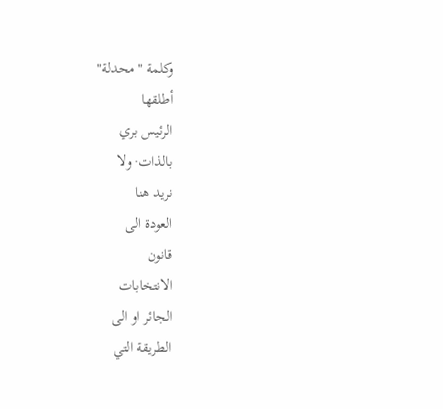وكلمة "محدلة"
أطلقها
الرئيس بري
بالذات· ولا
نريد هنا
العودة الى
قانون
الانتخابات
الجائر او الى
الطريقة التي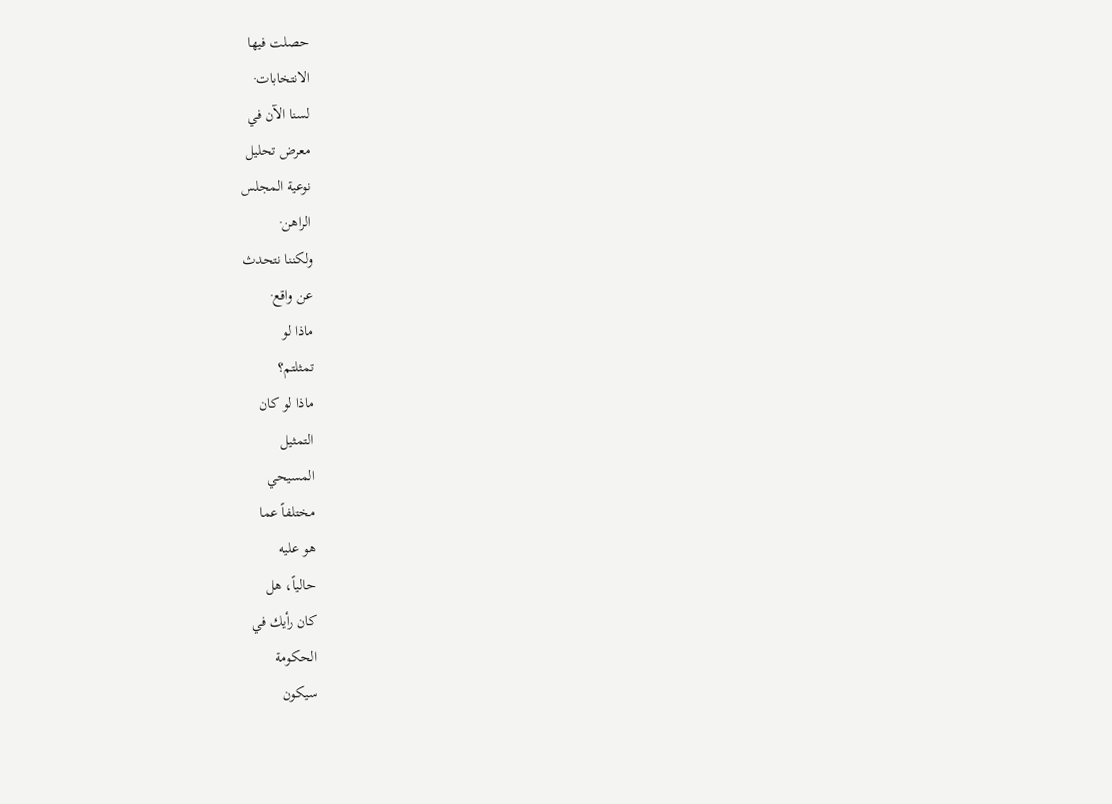حصلت فيها
الانتخابات·
لسنا الآن في
معرض تحليل
نوعية المجلس
الراهن·
ولكننا نتحدث
عن واقع·
ماذا لو
تمثلتم؟
ماذا لو كان
التمثيل
المسيحي
مختلفاً عما
هو عليه
حالياً، هل
كان رأيك في
الحكومة
سيكون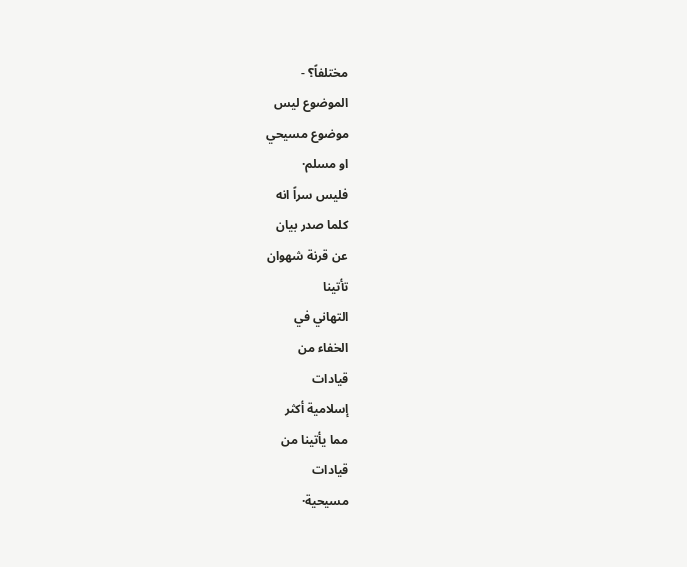مختلفاً؟ -
الموضوع ليس
موضوع مسيحي
او مسلم·
فليس سراً انه
كلما صدر بيان
عن قرنة شهوان
تأتينا
التهاني في
الخفاء من
قيادات
إسلامية أكثر
مما يأتينا من
قيادات
مسيحية·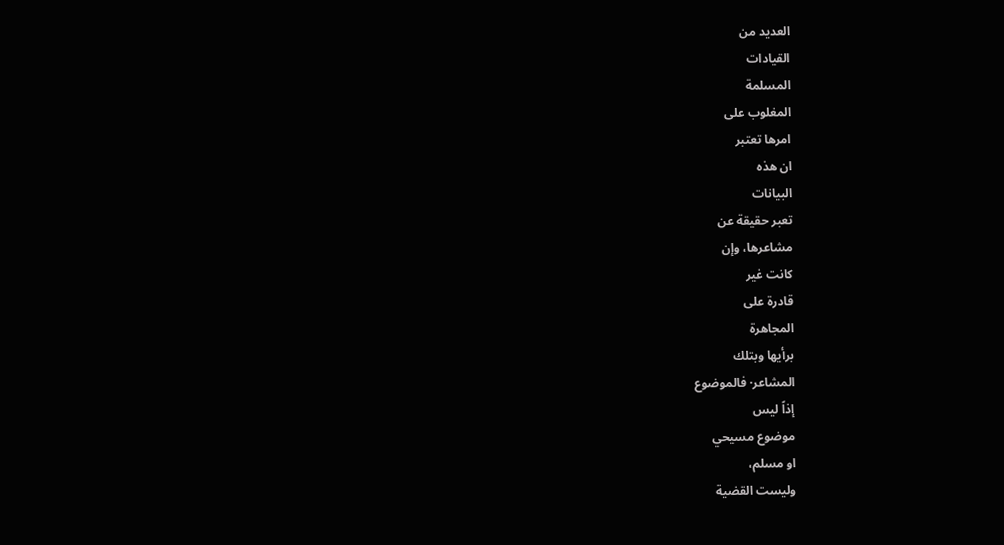العديد من
القيادات
المسلمة
المغلوب على
امرها تعتبر
ان هذه
البيانات
تعبر حقيقة عن
مشاعرها، وإن
كانت غير
قادرة على
المجاهرة
برأيها وبتلك
المشاعر· فالموضوع
إذاً ليس
موضوع مسيحي
او مسلم،
وليست القضية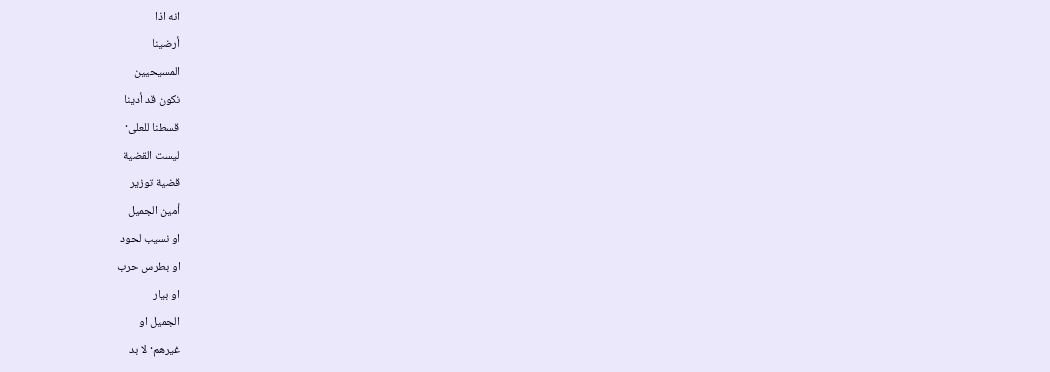انه اذا
أرضينا
المسيحيين
نكون قد أدينا
قسطنا للعلى·
ليست القضية
قضية توزير
أمين الجميل
او نسيب لحود
او بطرس حرب
او بيار
الجميل او
غيرهم· لا بد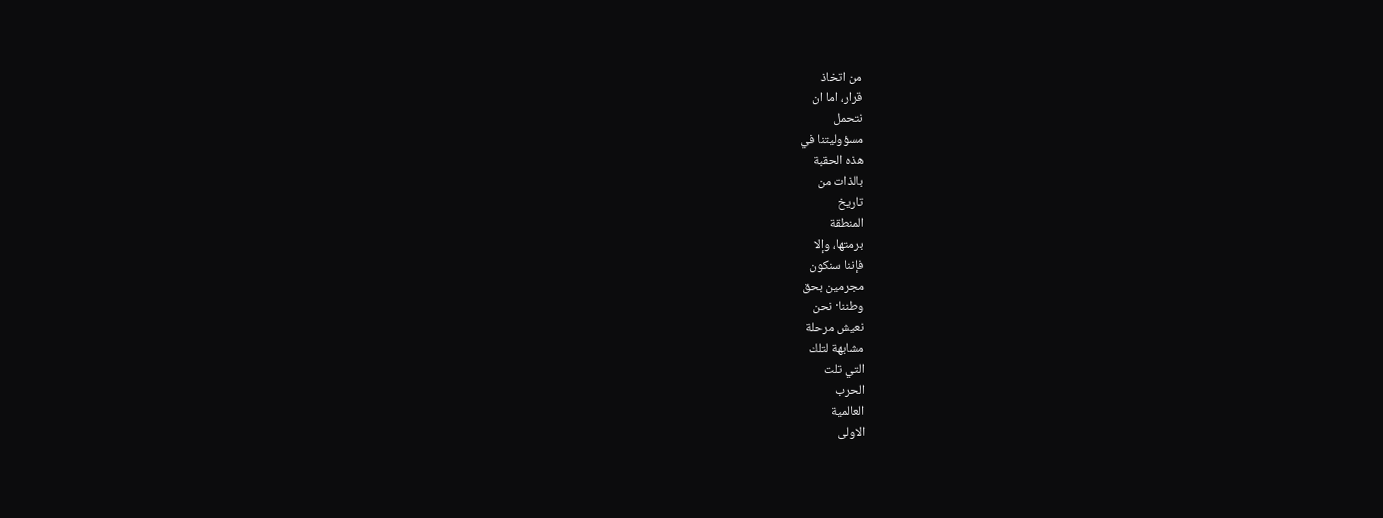من اتخاذ
قرار، اما ان
نتحمل
مسؤوليتنا في
هذه الحقبة
بالذات من
تاريخ
المنطقة
برمتها، وإلا
فإننا سنكون
مجرمين بحق
وطننا· نحن
نعيش مرحلة
مشابهة لتلك
التي تلت
الحرب
العالمية
الاولى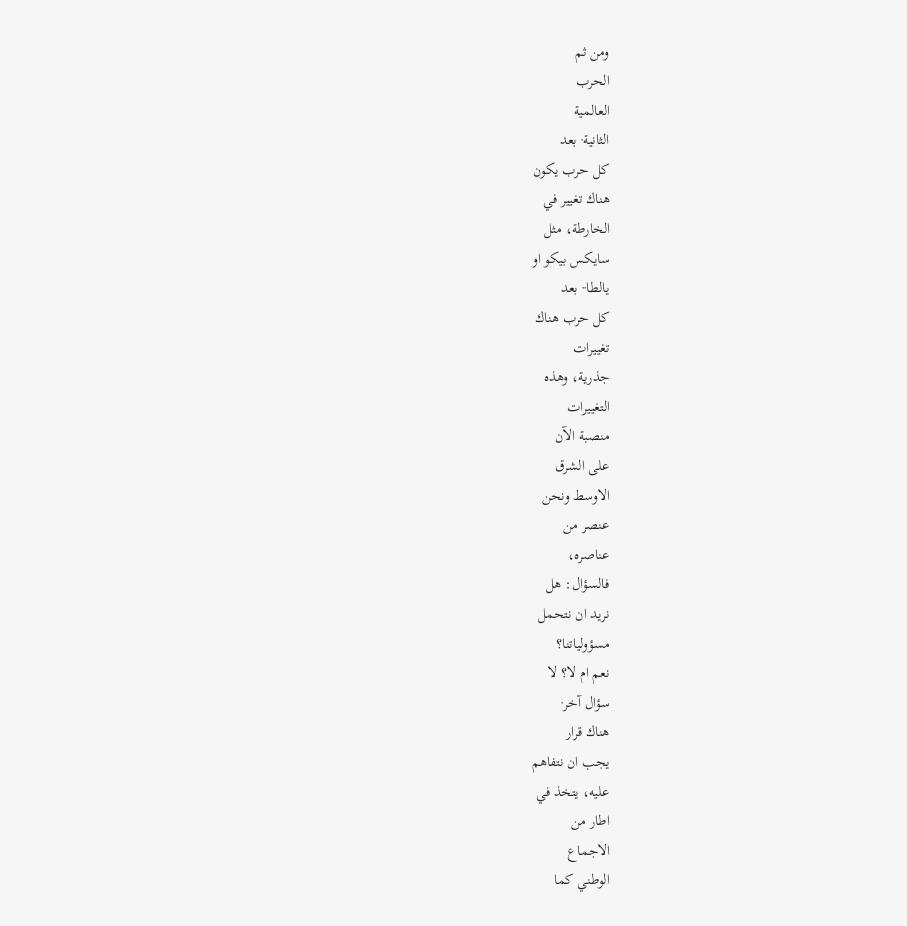ومن ثم
الحرب
العالمية
الثانية· بعد
كل حرب يكون
هناك تغيير في
الخارطة، مثل
سايكس بيكو او
يالطا·· بعد
كل حرب هناك
تغييرات
جذرية، وهذه
التغييرات
منصبة الآن
على الشرق
الاوسط ونحن
عنصر من
عناصره،
فالسؤال: هل
نريد ان نتحمل
مسؤولياتنا؟
نعم ام لا؟ لا
سؤال آخر·
هناك قرار
يجب ان نتفاهم
عليه، يتخذ في
اطار من
الاجماع
الوطني كما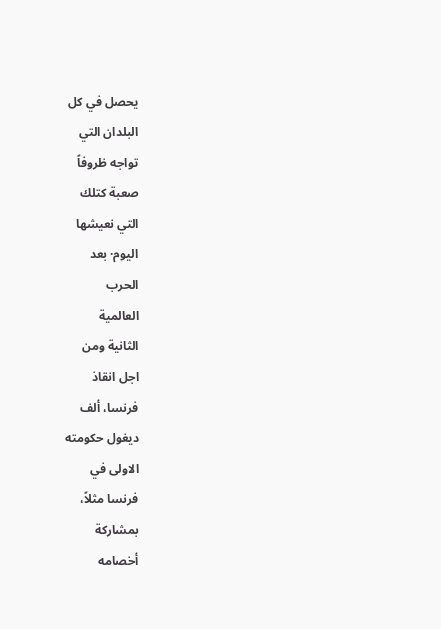يحصل في كل
البلدان التي
تواجه ظروفاً
صعبة كتلك
التي نعيشها
اليوم· بعد
الحرب
العالمية
الثانية ومن
اجل انقاذ
فرنسا، ألف
ديغول حكومته
الاولى في
فرنسا مثلاً،
بمشاركة
أخصامه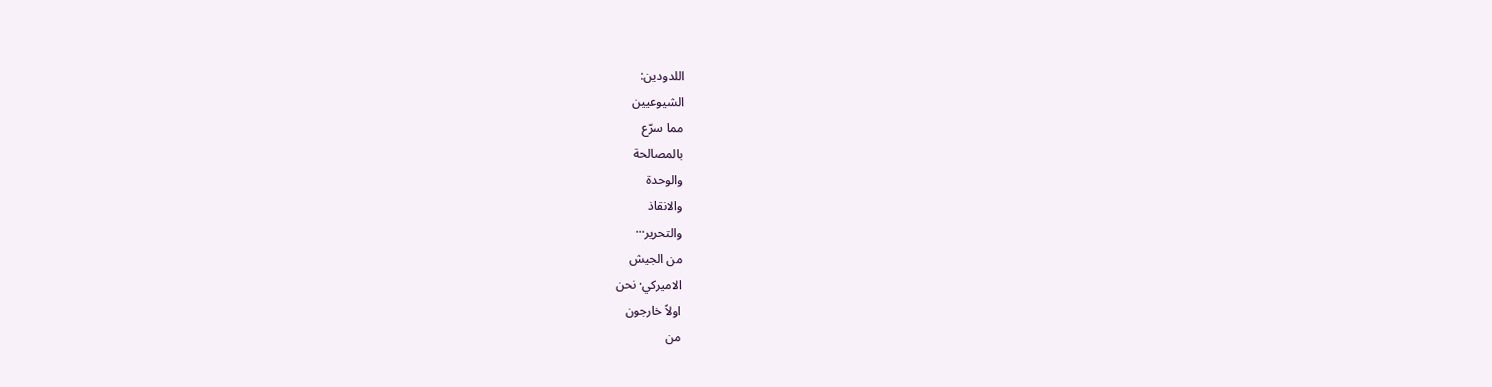اللدودين:
الشيوعيين
مما سرّع
بالمصالحة
والوحدة
والانقاذ
والتحرير···
من الجيش
الاميركي· نحن
اولاً خارجون
من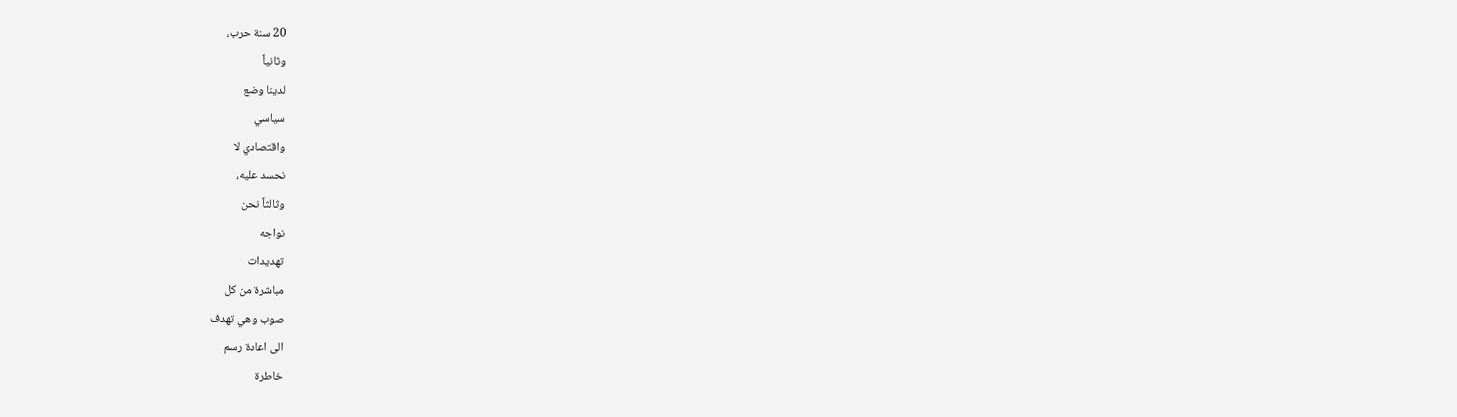20 سنة حرب،
وثانياً
لدينا وضع
سياسي
واقتصادي لا
نحسد عليه،
وثالثاً نحن
نواجه
تهديدات
مباشرة من كل
صوب وهي تهدف
الى اعادة رسم
خاطرة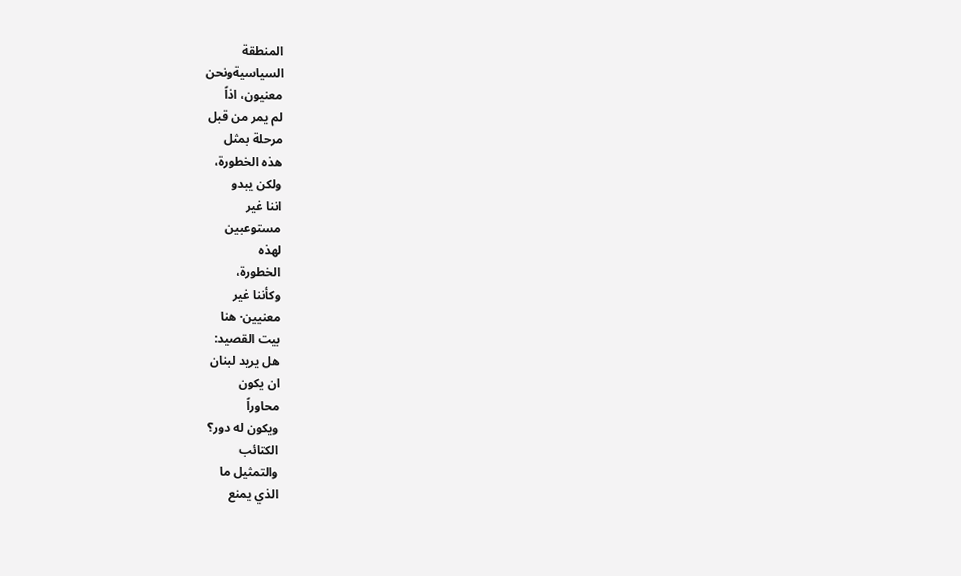المنطقة
السياسيةونحن
معنيون، اذاً
لم يمر من قبل
مرحلة بمثل
هذه الخطورة،
ولكن يبدو
اننا غير
مستوعبين
لهذه
الخطورة،
وكأننا غير
معنيين· هنا
بيت القصيد:
هل يريد لبنان
ان يكون
محاوراً
ويكون له دور؟
الكتائب
والتمثيل ما
الذي يمنع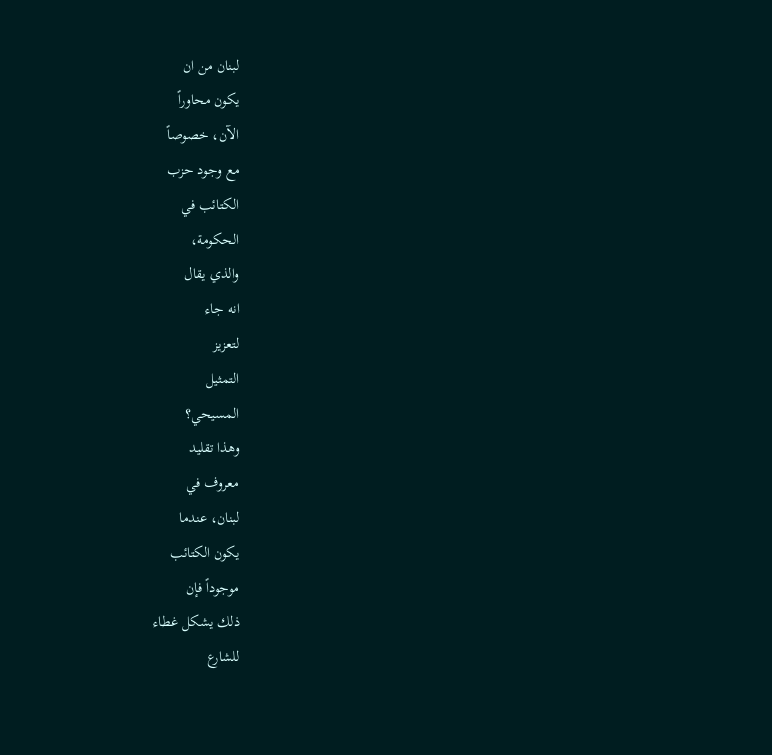لبنان من ان
يكون محاوراً
الآن، خصوصاً
مع وجود حزب
الكتائب في
الحكومة،
والذي يقال
انه جاء
لتعزيز
التمثيل
المسيحي؟
وهذا تقليد
معروف في
لبنان، عندما
يكون الكتائب
موجوداً فإن
ذلك يشكل غطاء
للشارع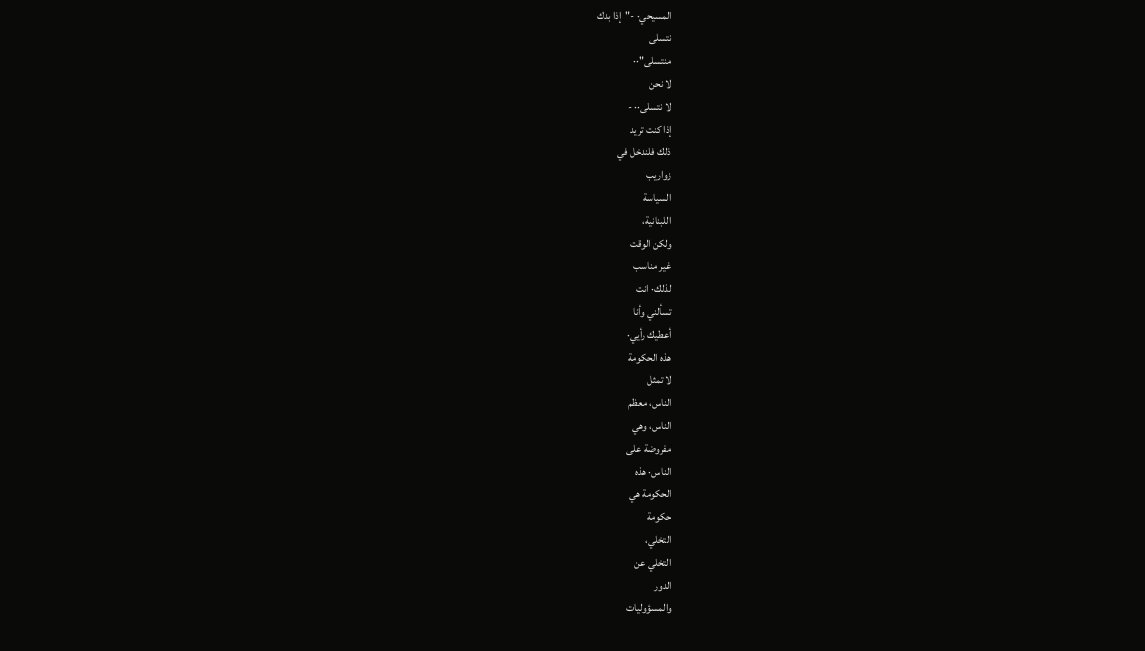المسيحي· -"إذا بدك
نتسلى
منتسلى"··
لا نحن
لا نتسلى·· -
إذا كنت تريد
ذلك فلندخل في
زواريب
السياسة
اللبنانية،
ولكن الوقت
غير مناسب
لذلك· انت
تسألني وأنا
أعطيك رأيي·
هذه الحكومة
لا تمثل
الناس، معظم
الناس، وهي
مفروضة على
الناس· هذه
الحكومة هي
حكومة
التخلي،
التخلي عن
الدور
والمسؤوليات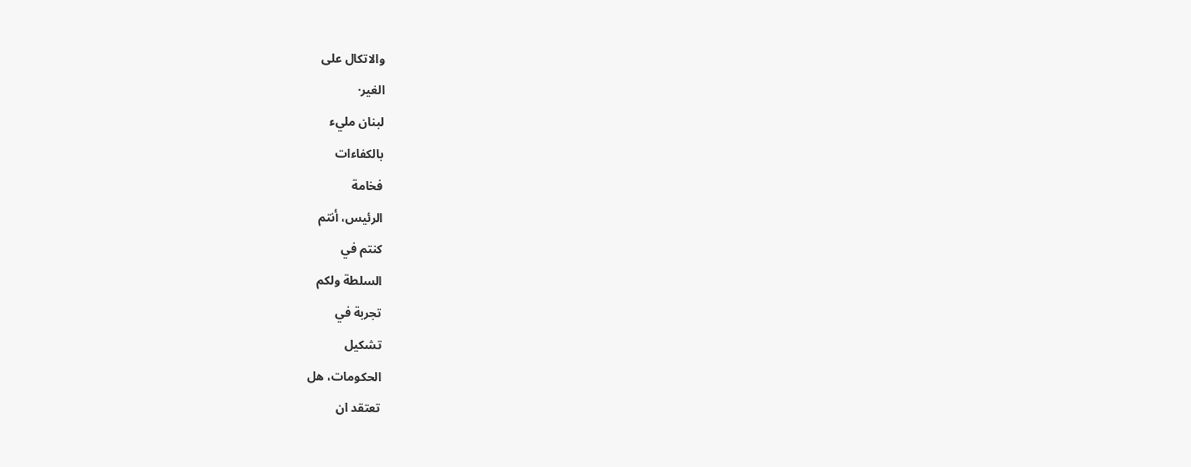والاتكال على
الغير·
لبنان مليء
بالكفاءات
فخامة
الرئيس، أنتم
كنتم في
السلطة ولكم
تجربة في
تشكيل
الحكومات، هل
تعتقد ان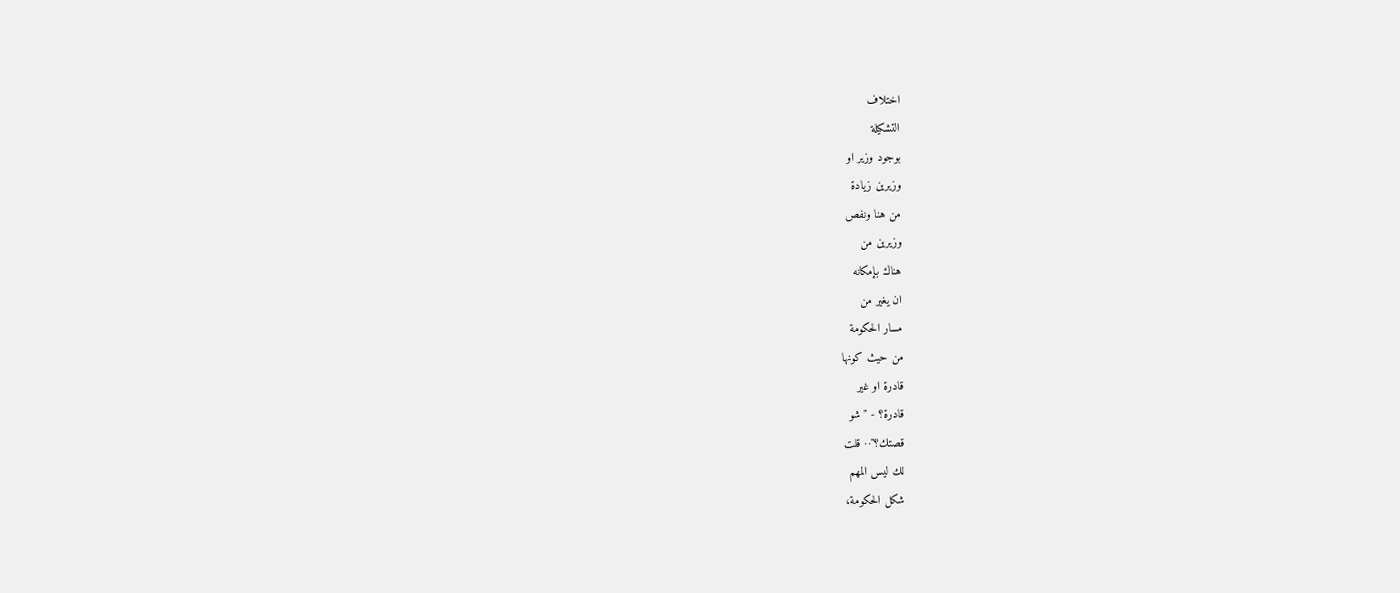اختلاف
التشكيلة
بوجود وزير او
وزيرين زيادة
من هنا ونفص
وزيرين من
هناك بإمكانه
ان يغير من
مسار الحكومة
من حيث كونها
قادرة او غير
قادرة؟ - "شو
قصتك؟"·· قلت
لك ليس المهم
شكل الحكومة،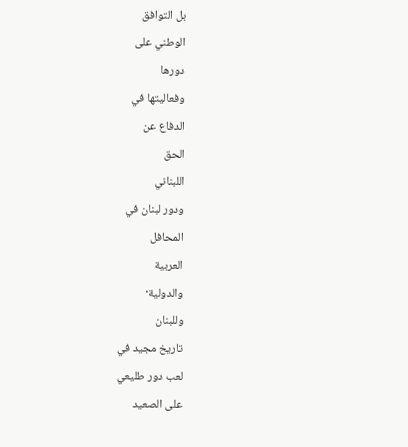بل التوافق
الوطني على
دورها
وفعاليتها في
الدفاع عن
الحق
اللبناني
ودور لبنان في
المحافل
العربية
والدولية·
وللبنان
تاريخ مجيد في
لعب دور طليعي
على الصعيد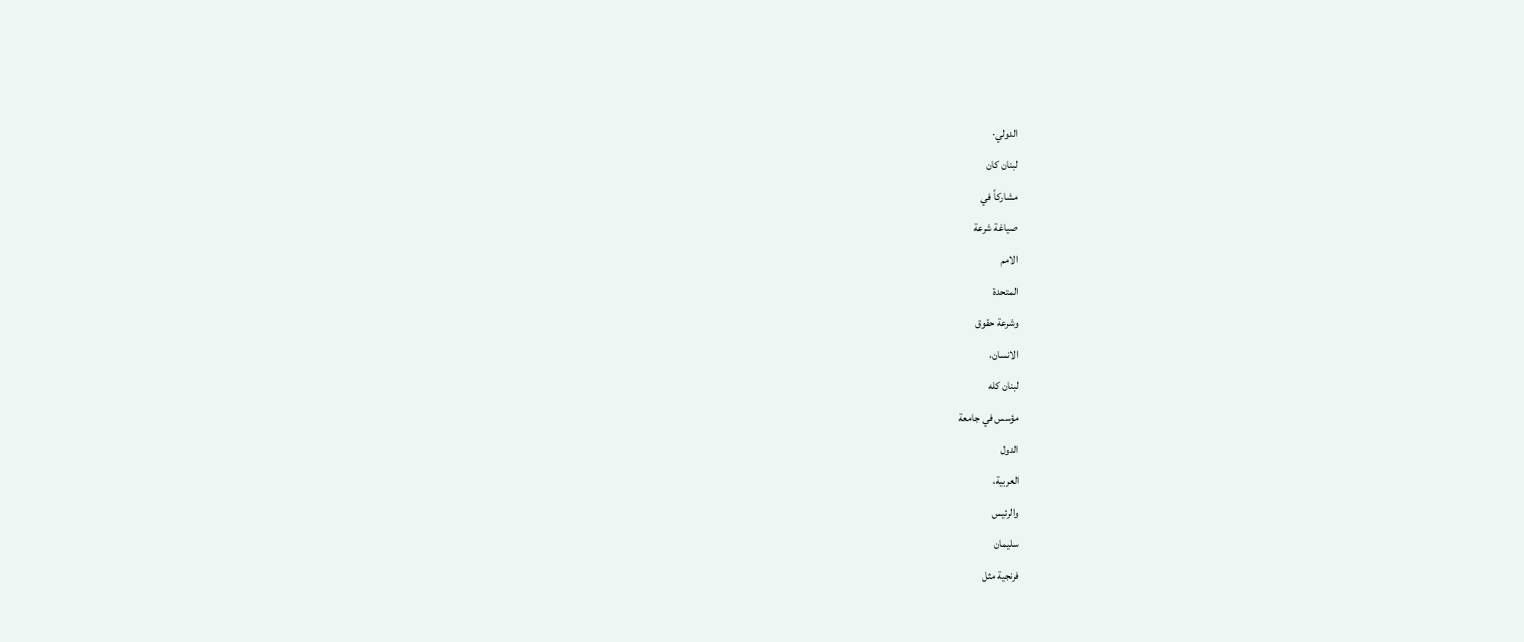الدولي·
لبنان كان
مشاركاً في
صياغة شرعة
الامم
المتحدة
وشرعة حقوق
الانسان،
لبنان كله
مؤسس في جامعة
الدول
العربية،
والرئيس
سليمان
فرنجية مثل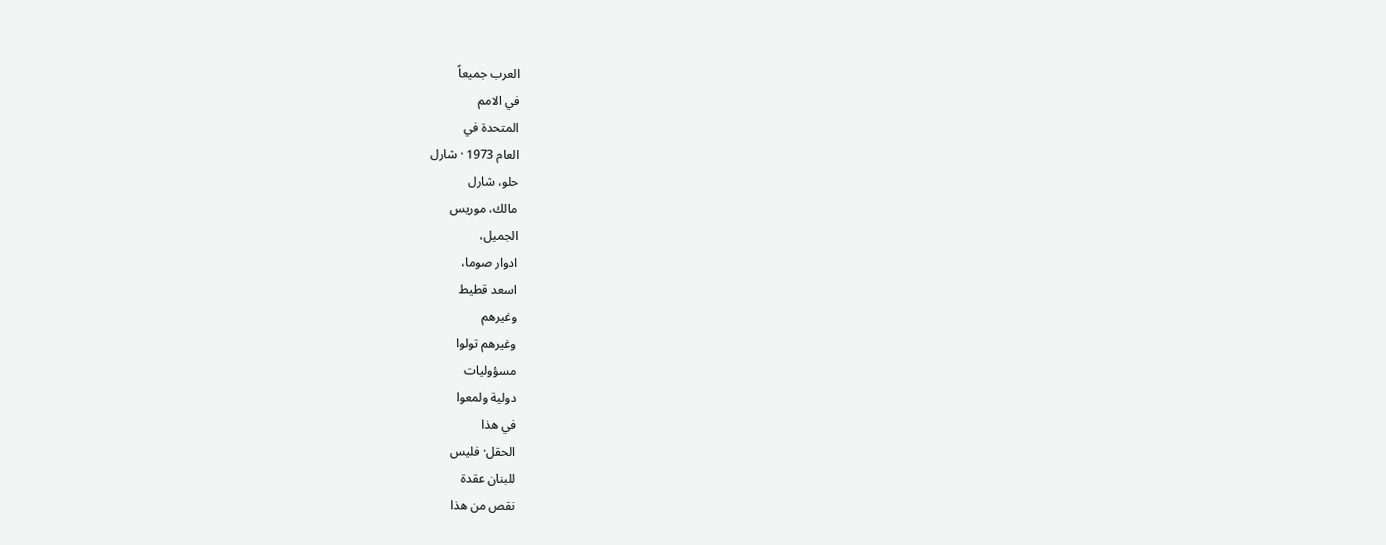العرب جميعاً
في الامم
المتحدة في
العام 1973 · شارل
حلو، شارل
مالك، موريس
الجميل،
ادوار صوما،
اسعد قطيط
وغيرهم
وغيرهم تولوا
مسؤوليات
دولية ولمعوا
في هذا
الحقل· فليس
للبنان عقدة
نقص من هذا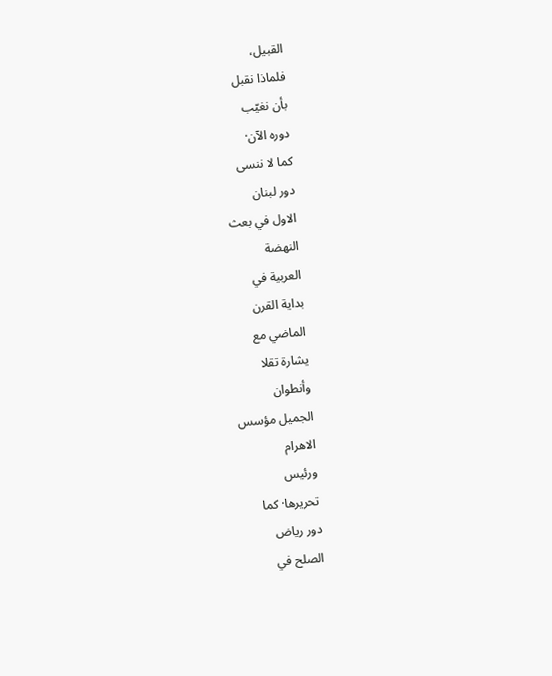القبيل،
فلماذا نقبل
بأن نغيّب
دوره الآن·
كما لا ننسى
دور لبنان
الاول في بعث
النهضة
العربية في
بداية القرن
الماضي مع
يشارة تقلا
وأنطوان
الجميل مؤسس
الاهرام
ورئيس
تحريرها· كما
دور رياض
الصلح في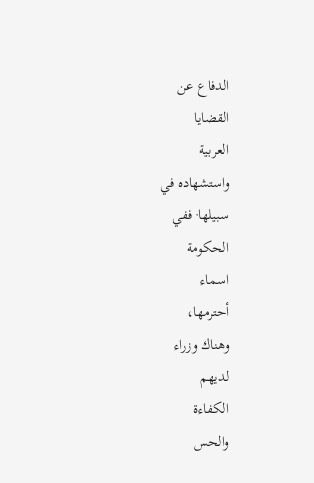الدفاع عن
القضايا
العربية
واستشهاده في
سبيلها· ففي
الحكومة
اسماء
أحترمها،
وهناك وزراء
لديهم
الكفاءة
والحس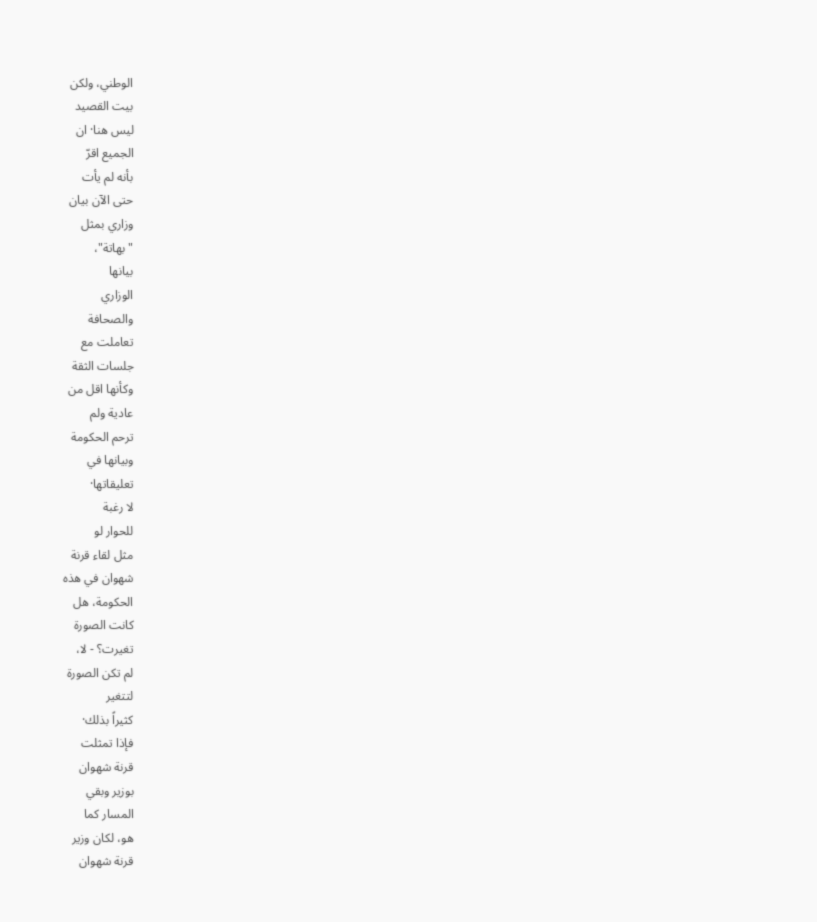الوطني، ولكن
بيت القصيد
ليس هنا· ان
الجميع اقرّ
بأنه لم يأت
حتى الآن بيان
وزاري بمثل
"بهاتة"،
بيانها
الوزاري
والصحافة
تعاملت مع
جلسات الثقة
وكأنها اقل من
عادية ولم
ترحم الحكومة
وبيانها في
تعليقاتها·
لا رغبة
للحوار لو
مثل لقاء قرنة
شهوان في هذه
الحكومة، هل
كانت الصورة
تغيرت؟ - لا،
لم تكن الصورة
لتتغير
كثيراً بذلك·
فإذا تمثلت
قرنة شهوان
بوزير وبقي
المسار كما
هو، لكان وزير
قرنة شهوان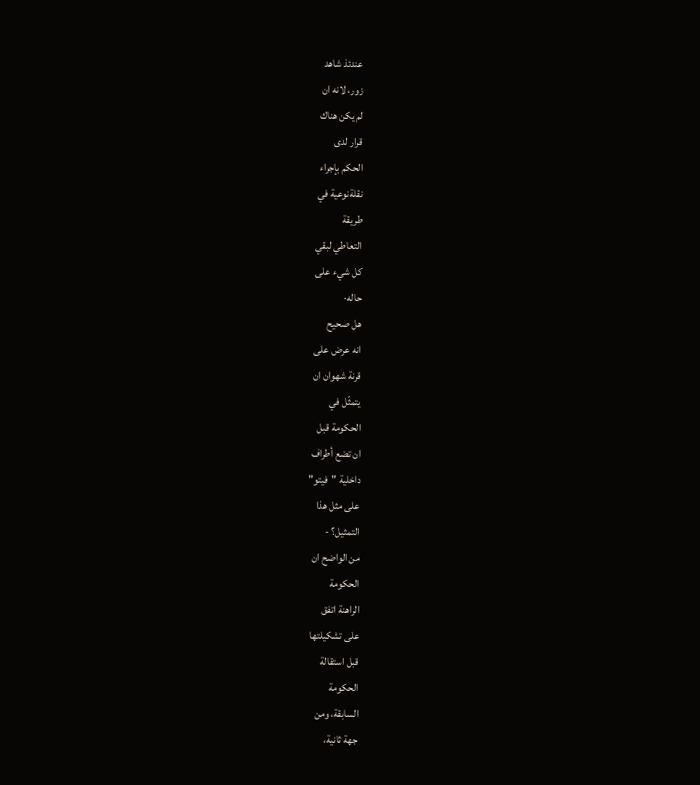عندئذ شاهد
زور، لانه ان
لم يكن هناك
قرار لدى
الحكم بإجراء
نقلةنوعية في
طريقة
التعاطي لبقي
كل شيء على
حاله·
هل صحيح
انه عرض على
قرنة شهوان ان
يتمثّل في
الحكومة قبل
ان تضع أطراف
داخلية "فيتو"
على مثل هذا
التمثيل؟ -
من الواضح ان
الحكومة
الراهنة اتفق
على تشكيلتها
قبل استقالة
الحكومة
السابقة، ومن
جهة ثانية،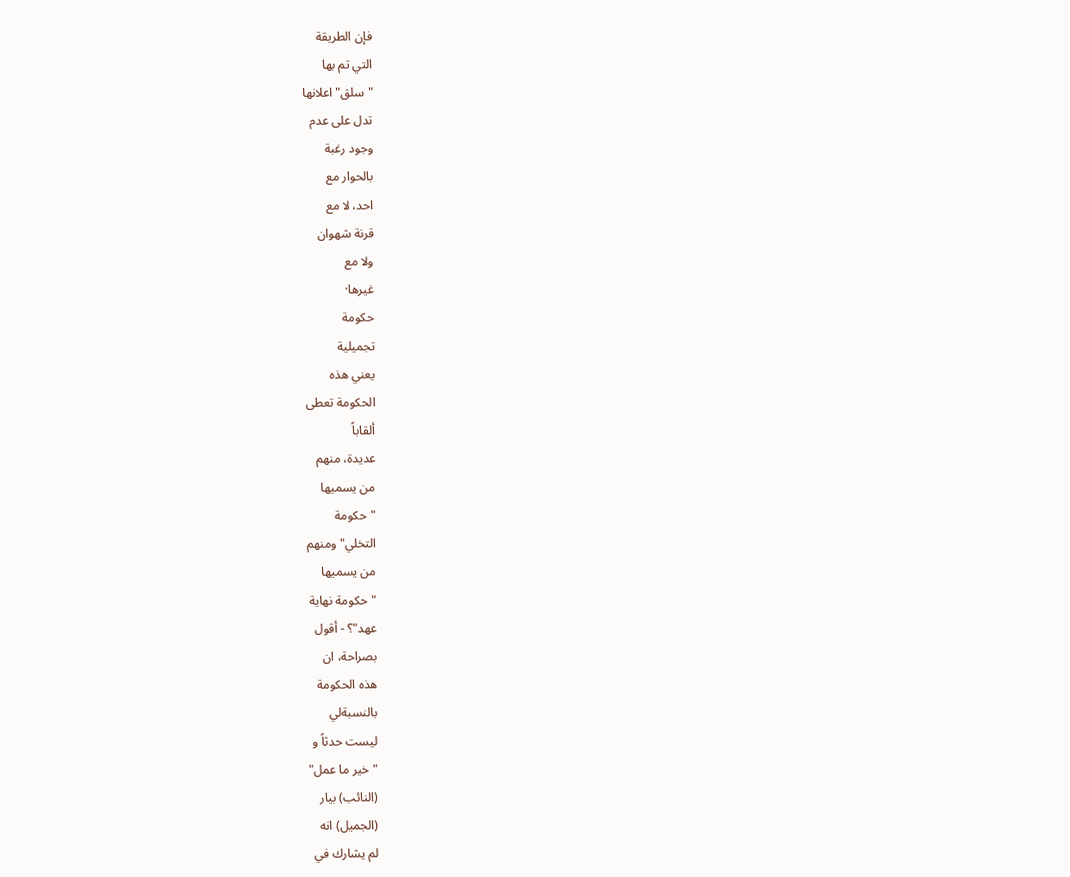فإن الطريقة
التي تم بها
"سلق" اعلانها
تدل على عدم
وجود رغبة
بالحوار مع
احد، لا مع
قرنة شهوان
ولا مع
غيرها·
حكومة
تجميلية
يعني هذه
الحكومة تعطى
ألقاباً
عديدة، منهم
من يسميها
"حكومة
التخلي" ومنهم
من يسميها
"حكومة نهاية
عهد"؟ - أقول
بصراحة، ان
هذه الحكومة
بالنسبةلي
ليست حدثاً و
"خير ما عمل"
(النائب) بيار
(الجميل) انه
لم يشارك في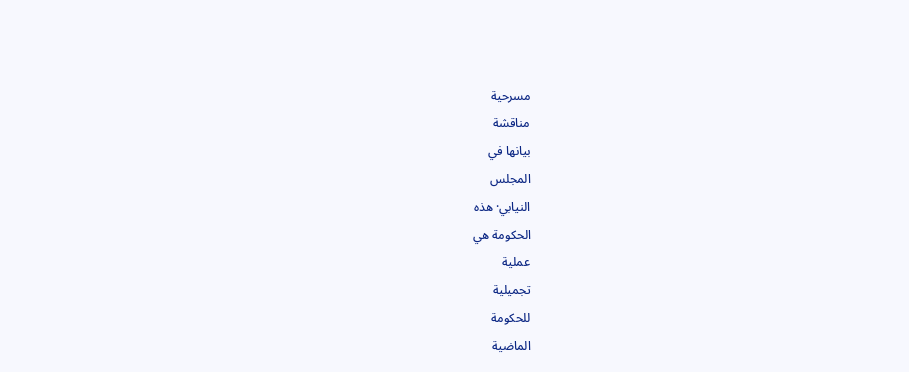مسرحية
مناقشة
بيانها في
المجلس
النيابي· هذه
الحكومة هي
عملية
تجميلية
للحكومة
الماضية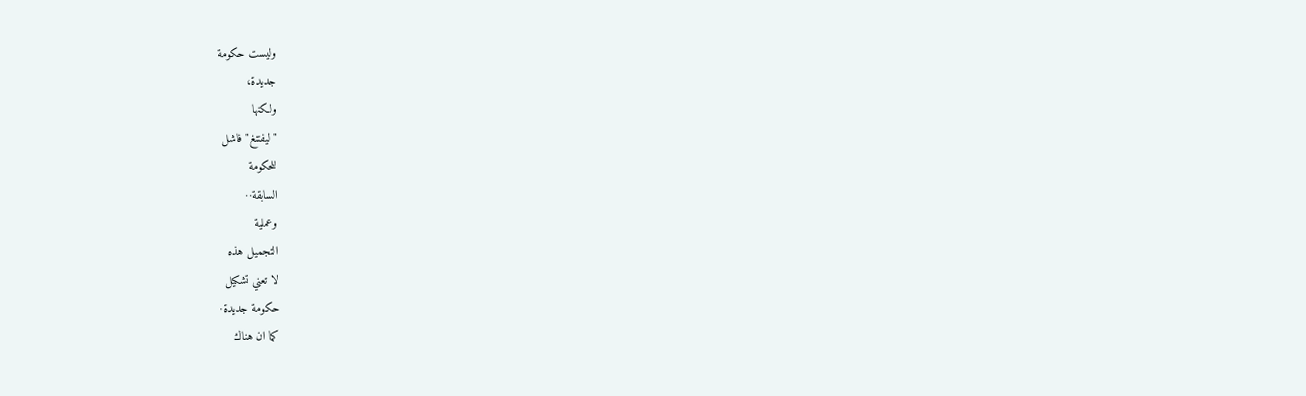وليست حكومة
جديدة،
ولكنها
"ليفتنغ" فاشل
للحكومة
السابقة··
وعملية
التجميل هذه
لا تعني تشكيل
حكومة جديدة·
كما ان هناك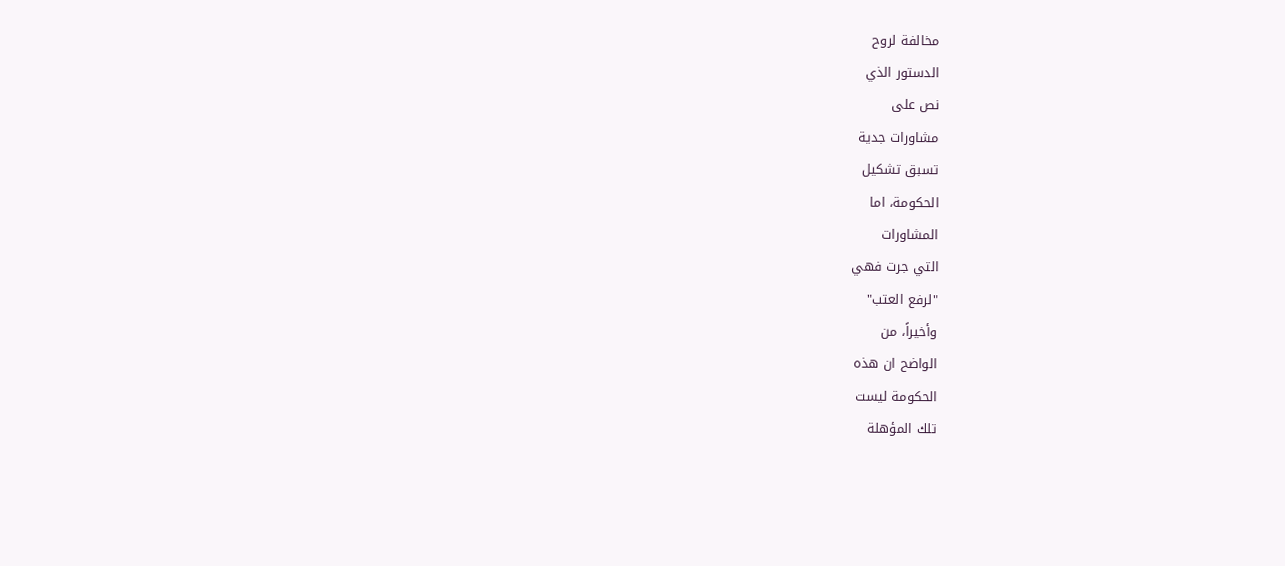مخالفة لروح
الدستور الذي
نص على
مشاورات جدية
تسبق تشكيل
الحكومة، اما
المشاورات
التي جرت فهي
"لرفع العتب"
وأخيراً، من
الواضح ان هذه
الحكومة ليست
تلك المؤهلة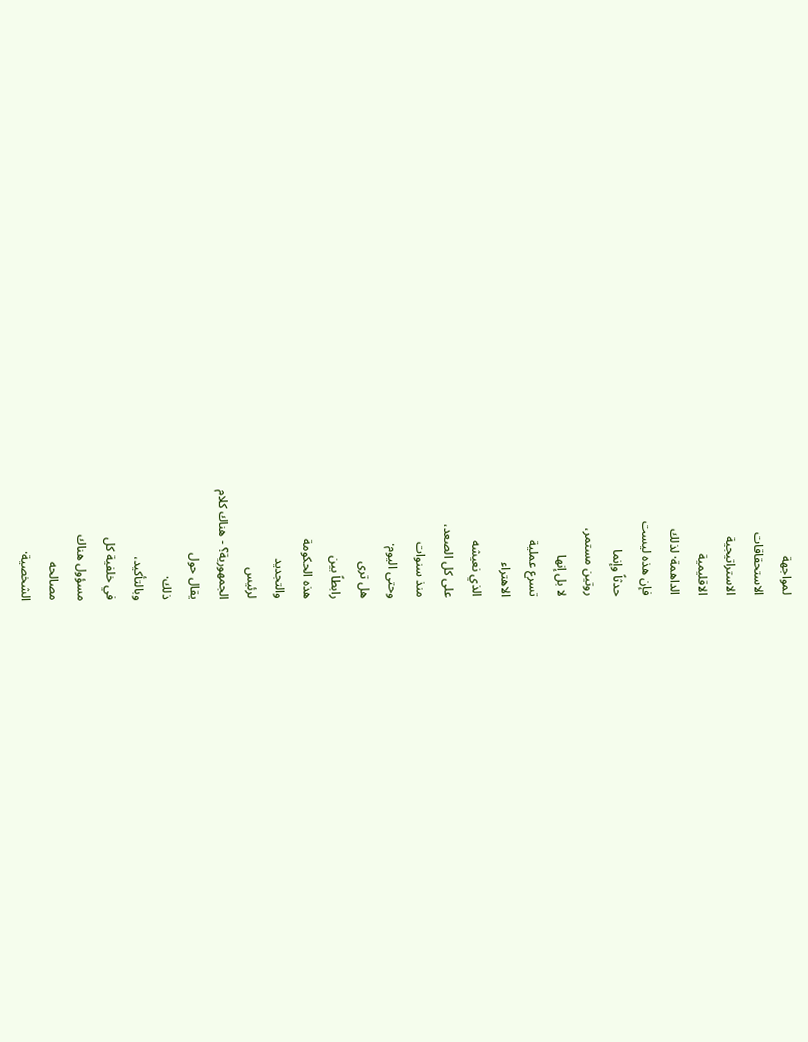لمواجهة
الاستحقاقات
الاستراتيجية
الاقليمية
الداهمة· لذلك
فإن هذه ليست
حدثاً وإنما
روتين مستمر،
لا بل إنها
تسرع عملية
الاهتراء
الذي نعيشه
على كل الصعد،
منذ سنوات
وحتى اليوم·
هل ترى
رابطاً بين
هذه الحكومة
والتجديد
لرئيس
الجمهورية؟ - هناك كلام
يقال حول
ذلك·
وبالتأكيد،
في خلفية كل
مسؤول هناك
مصالحه
الشخصية·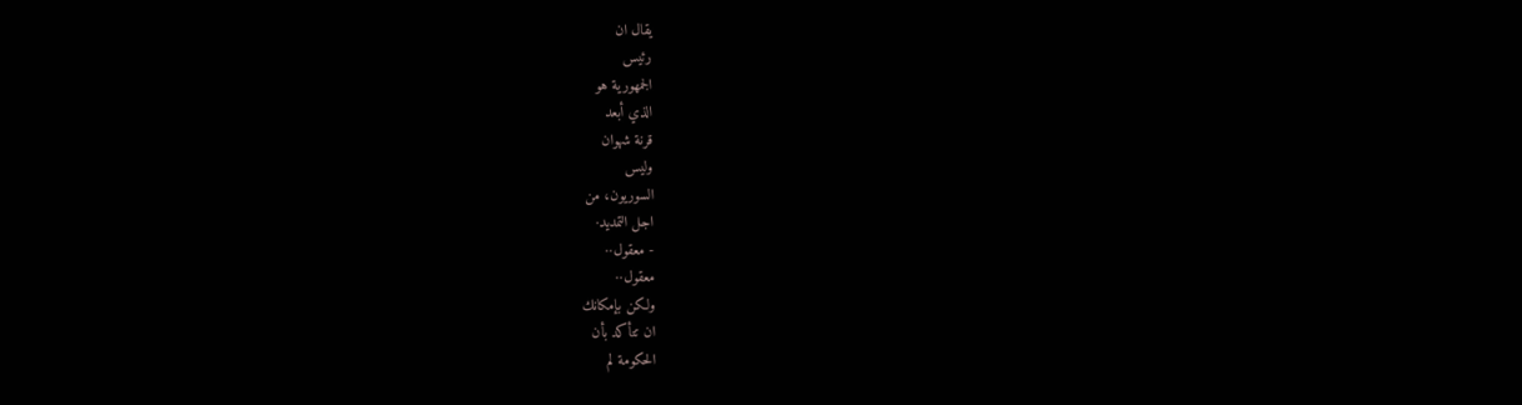يقال ان
رئيس
الجمهورية هو
الذي أبعد
قرنة شهوان
وليس
السوريون، من
اجل التمديد·
- معقول··
معقول··
ولكن بإمكانك
ان تتأكد بأن
الحكومة لم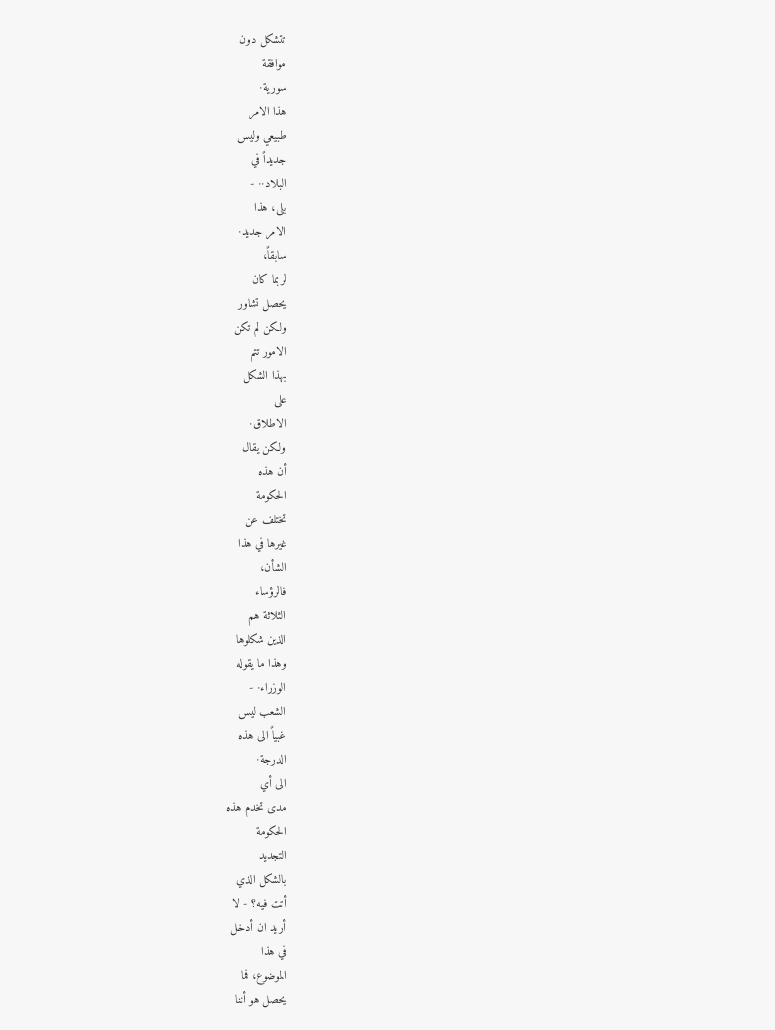تتشكل دون
موافقة
سورية·
هذا الامر
طبيعي وليس
جديداً في
البلاد·· -
بلى، هذا
الامر جديد·
سابقاً،
لربما كان
يحصل تشاور
ولكن لم تكن
الامور تتم
بهذا الشكل
على
الاطلاق·
ولكن يقال
أن هذه
الحكومة
تختلف عن
غيرها في هذا
الشأن،
فالرؤساء
الثلاثة هم
الذين شكلوها
وهذا ما يقوله
الوزراء· -
الشعب ليس
غبياً الى هذه
الدرجة·
الى أي
مدى تخدم هذه
الحكومة
التجديد
بالشكل الذي
أتت فيه؟ - لا
أريد ان أدخل
في هذا
الموضوع، فما
يحصل هو أننا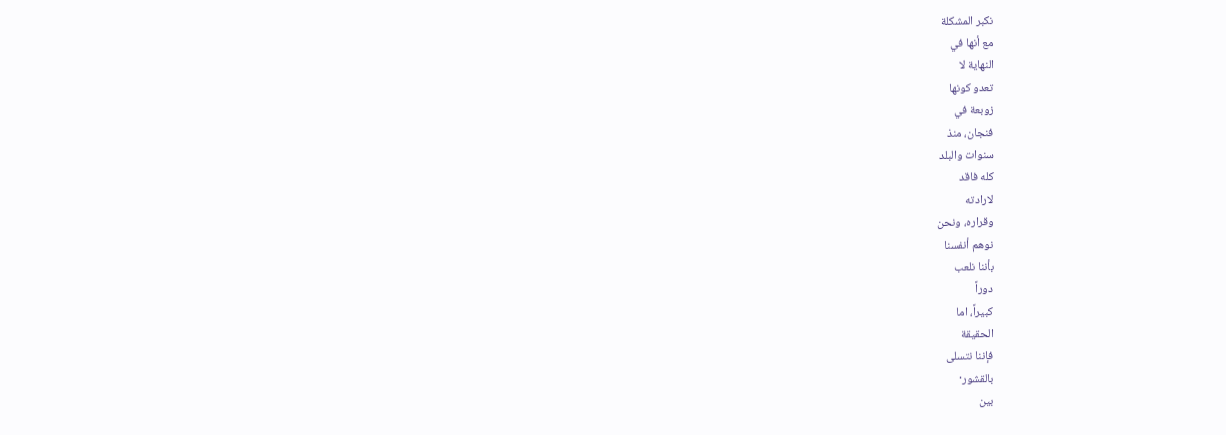نكبر المشكلة
مع أنها في
النهاية لا
تعدو كونها
زوبعة في
فنجان، منذ
سنوات والبلد
كله فاقد
لارادته
وقراره، ونحن
نوهم أنفسنا
بأننا نلعب
دوراً
كبيراً، اما
الحقيقة
فإننا نتسلى
بالقشور·
بين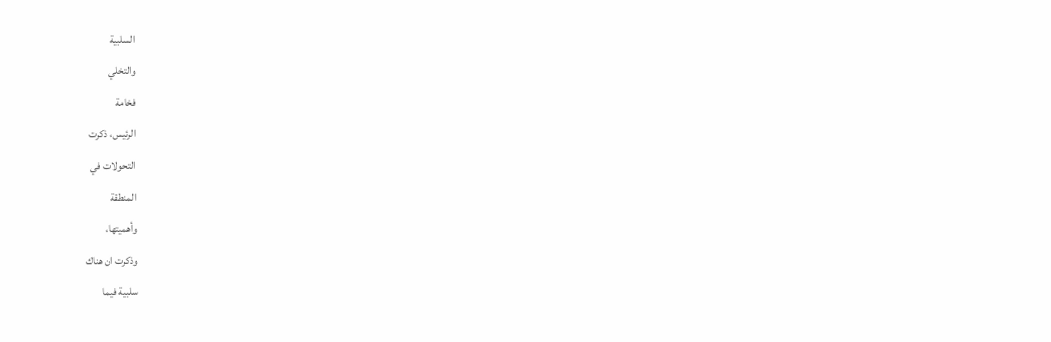السلبية
والتخلي
فخامة
الرئيس، ذكرت
التحولات في
المنطقة
وأهميتها،
وذكرت ان هناك
سلبية فيما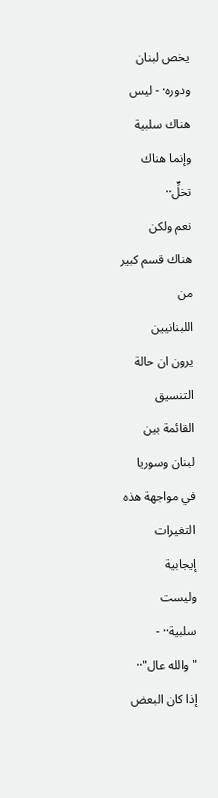يخص لبنان
ودوره· - ليس
هناك سلبية
وإنما هناك
تخلٍّ··
نعم ولكن
هناك قسم كبير
من
اللبنانيين
يرون ان حالة
التنسيق
القائمة بين
لبنان وسوريا
في مواجهة هذه
التغيرات
إيجابية
وليست
سلبية·· -
"والله عال"··
إذا كان البعض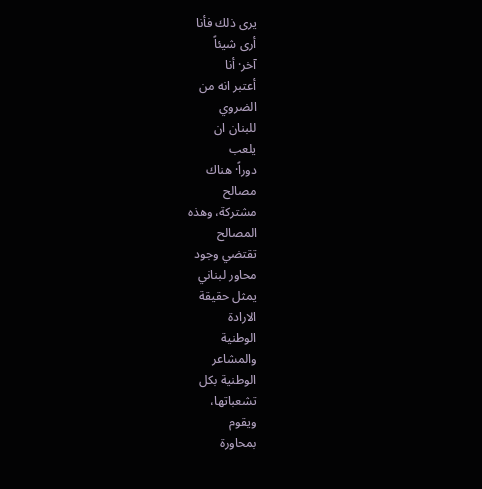يرى ذلك فأنا
أرى شيئاً
آخر· أنا
أعتبر انه من
الضروي
للبنان ان
يلعب
دوراً· هناك
مصالح
مشتركة، وهذه
المصالح
تقتضي وجود
محاور لبناني
يمثل حقيقة
الارادة
الوطنية
والمشاعر
الوطنية بكل
تشعباتها،
ويقوم
بمحاورة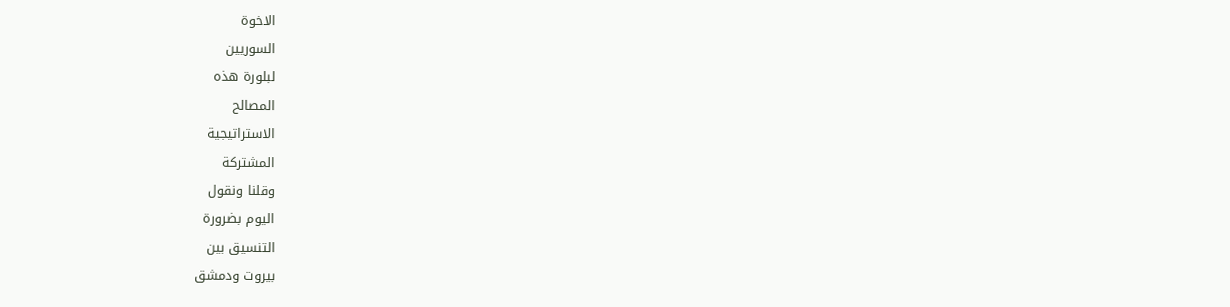الاخوة
السوريين
لبلورة هذه
المصالح
الاستراتيجية
المشتركة
وقلنا ونقول
اليوم بضرورة
التنسيق بين
بيروت ودمشق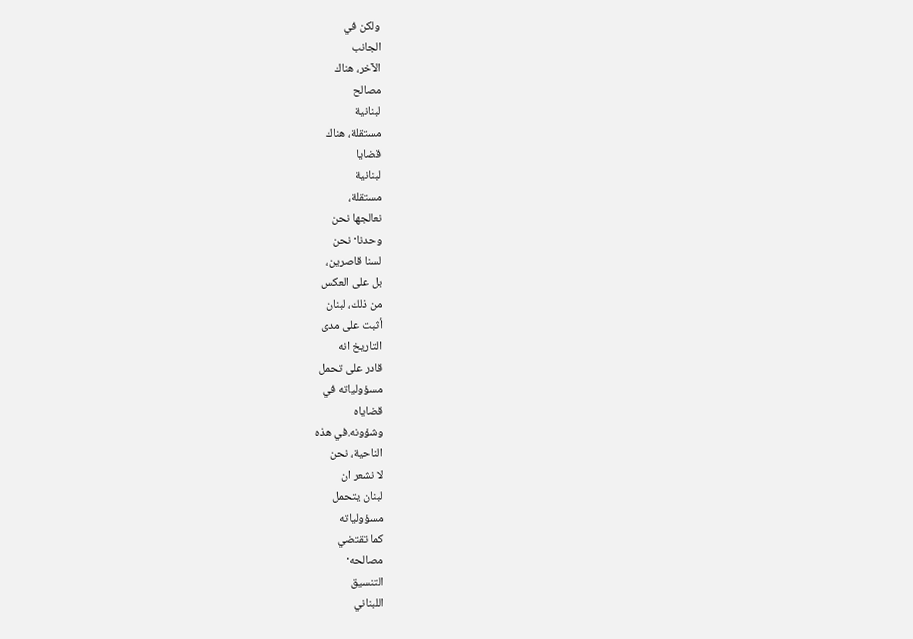ولكن في
الجانب
الآخر، هناك
مصالح
لبنانية
مستقلة، هناك
قضايا
لبنانية
مستقلة،
نعالجها نحن
وحدنا· نحن
لسنا قاصرين،
بل على العكس
من ذلك، لبنان
أثبت على مدى
التاريخ انه
قادر على تحمل
مسؤولياته في
قضاياه
وشؤونه.في هذه
الناحية، نحن
لا نشعر ان
لبنان يتحمل
مسؤولياته
كما تقتضي
مصالحه·
التنسيق
اللبناني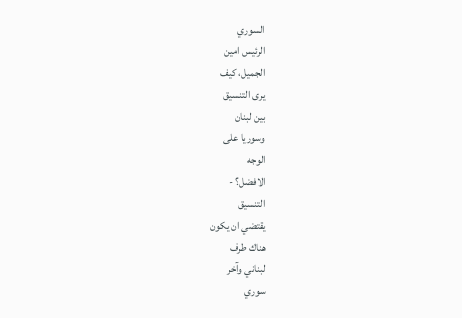السوري
الرئيس امين
الجميل، كيف
يرى التنسيق
بين لبنان
وسوريا على
الوجه
الافضل؟ -
التنسيق
يقتضي ان يكون
هناك طرف
لبناني وآخر
سوري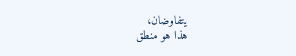يتفاوضان،
هذا هو منطق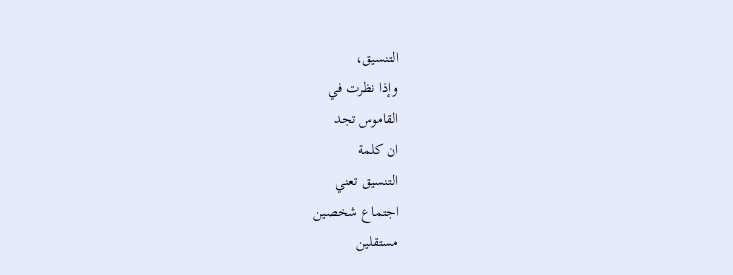التنسيق،
وإذا نظرت في
القاموس تجد
ان كلمة
التنسيق تعني
اجتماع شخصين
مستقلين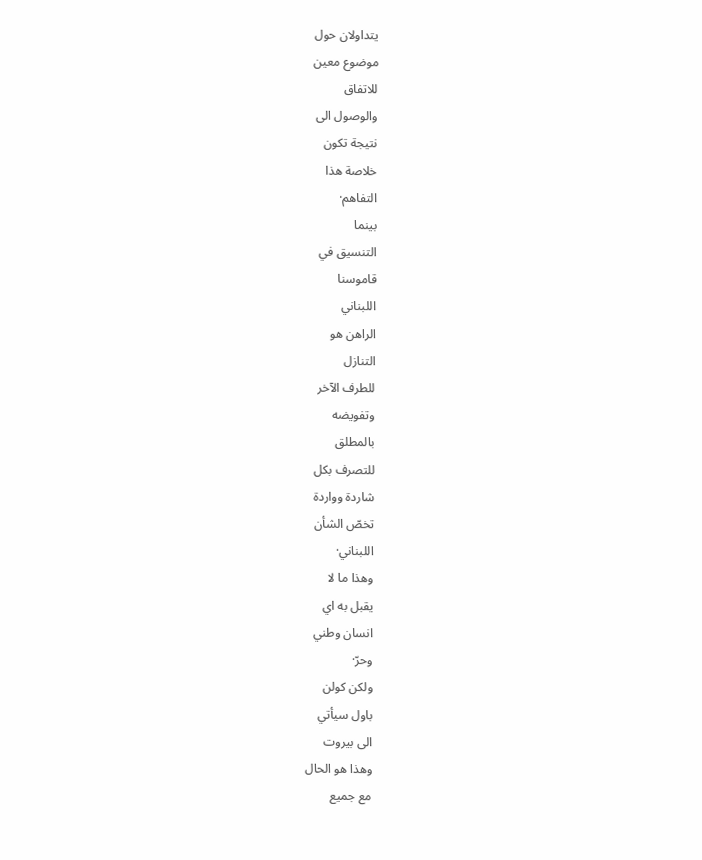يتداولان حول
موضوع معين
للاتفاق
والوصول الى
نتيجة تكون
خلاصة هذا
التفاهم·
بينما
التنسيق في
قاموسنا
اللبناني
الراهن هو
التنازل
للطرف الآخر
وتفويضه
بالمطلق
للتصرف بكل
شاردة وواردة
تخصّ الشأن
اللبناني·
وهذا ما لا
يقبل به اي
انسان وطني
وحرّ·
ولكن كولن
باول سيأتي
الى بيروت
وهذا هو الحال
مع جميع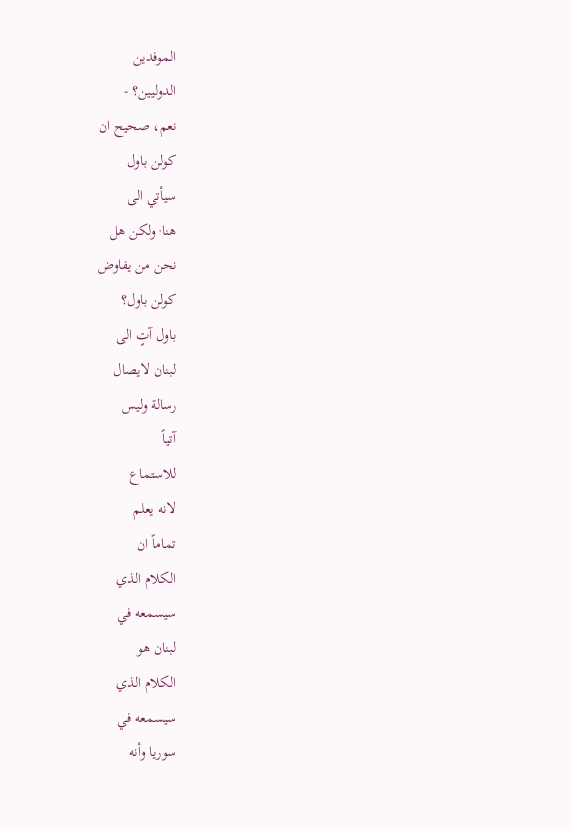الموفدين
الدوليين؟ -
نعم، صحيح ان
كولن باول
سيأتي الى
هنا· ولكن هل
نحن من يفاوض
كولن باول؟
باول آتٍ الى
لبنان لايصال
رسالة وليس
آتياً
للاستماع
لانه يعلم
تماماً ان
الكلام الذي
سيسمعه في
لبنان هو
الكلام الذي
سيسمعه في
سوريا وأنه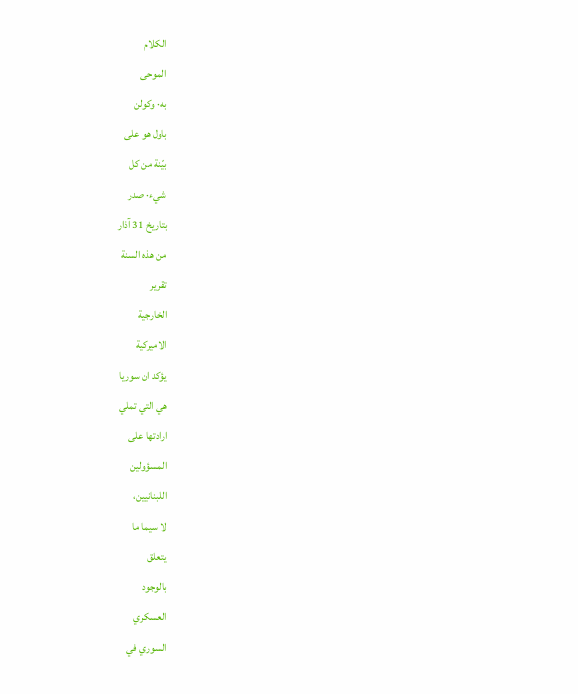الكلام
الموحى
به· وكولن
باول هو على
بيّنة من كل
شيء· صدر
بتاريخ 31 آذار
من هذه السنة
تقرير
الخارجية
الاميركية
يؤكد ان سوريا
هي التي تملي
ارادتها على
المسؤولين
اللبنانيين،
لا سيما ما
يتعلق
بالوجود
العسكري
السوري في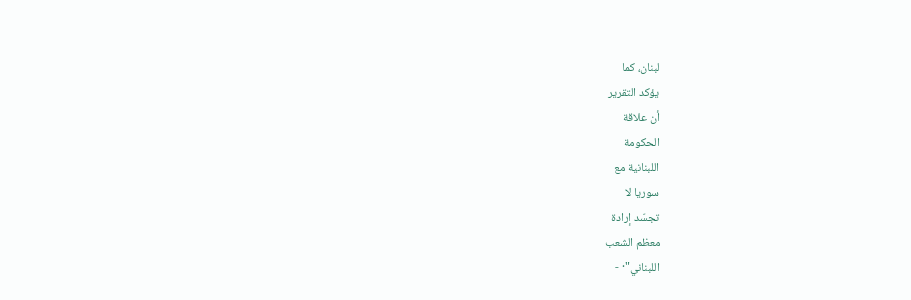لبنان، كما
يؤكد التقرير
أن علاقة
الحكومة
اللبنانية مع
سوريا لا
تجسّد إرادة
معظم الشعب
اللبناني"· -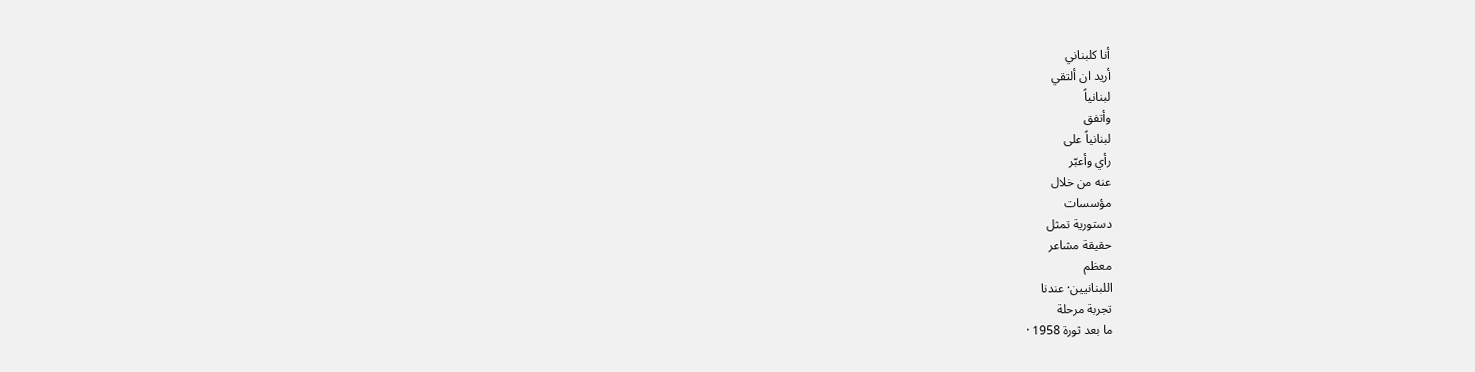أنا كلبناني
أريد ان ألتقي
لبنانياً
وأتفق
لبنانياً على
رأي وأعبّر
عنه من خلال
مؤسسات
دستورية تمثل
حقيقة مشاعر
معظم
اللبنانيين· عندنا
تجربة مرحلة
ما بعد ثورة 1958 ·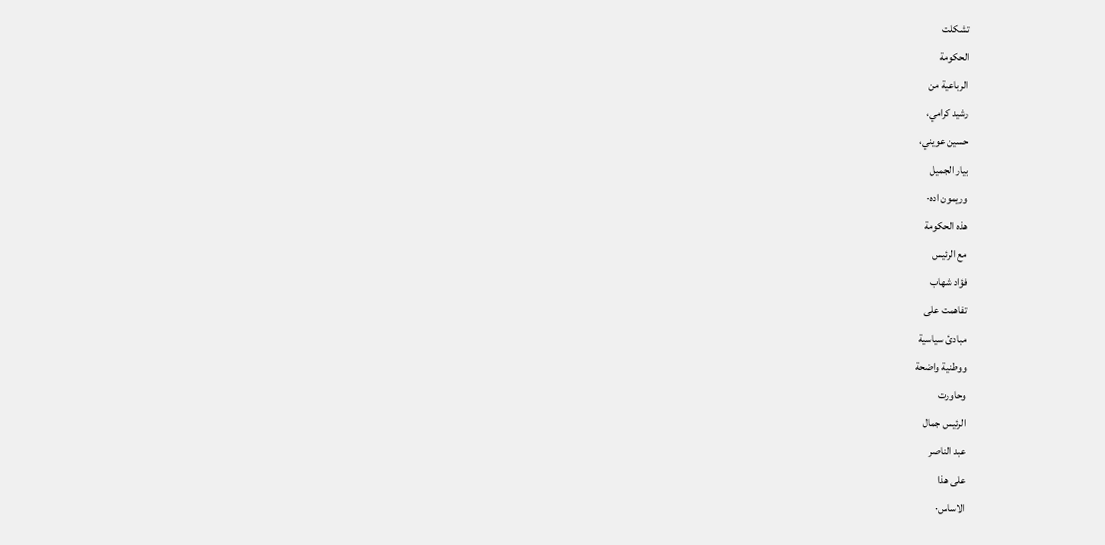تشكلت
الحكومة
الرباعية من
رشيد كرامي،
حسين عويني،
بيار الجميل
وريمون اده·
هذه الحكومة
مع الرئيس
فؤاد شهاب
تفاهمت على
مبادئ سياسية
ووطنية واضحة
وحاورت
الرئيس جمال
عبد الناصر
على هذا
الاساس·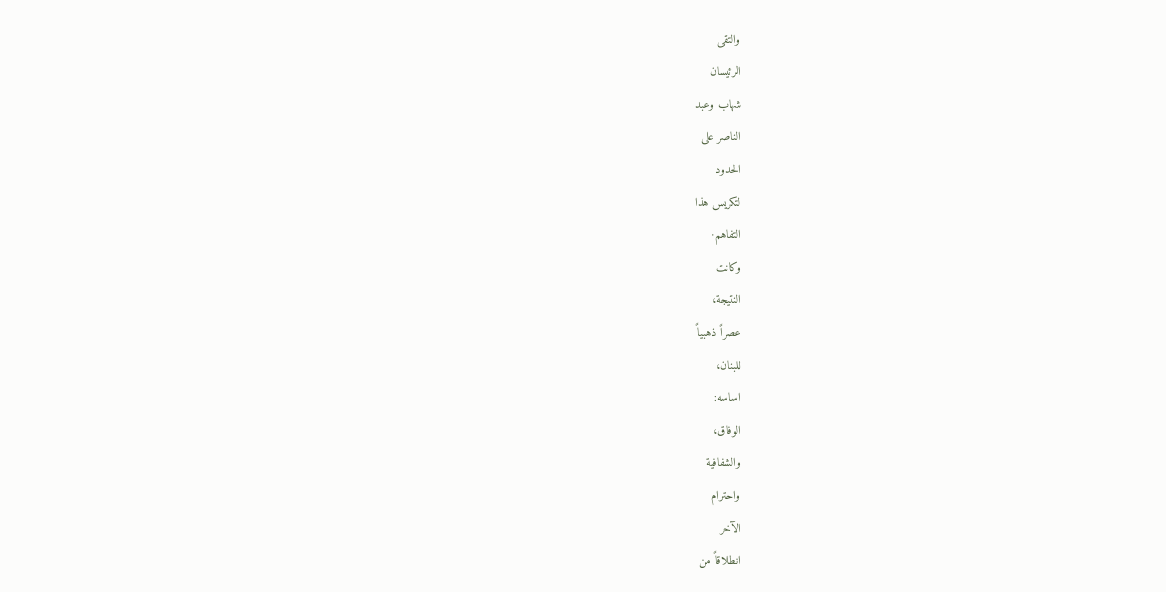والتقى
الرئيسان
شهاب وعبد
الناصر على
الحدود
لتكريس هذا
التفاهم·
وكانت
النتيجة،
عصراً ذهبياً
للبنان،
اساسه:
الوفاق،
والشفافية
واحترام
الآخر
انطلاقاً من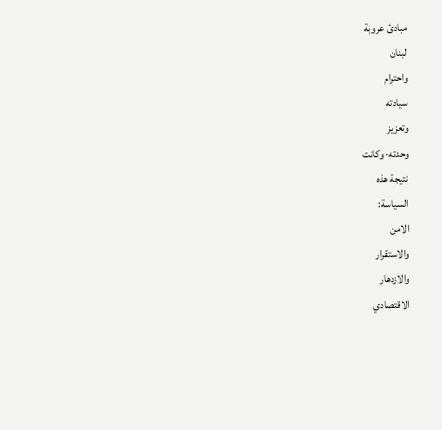مبادئ عروبة
لبنان
واحترام
سيادته
وتعزيز
وحدته· وكانت
نتيجة هذه
السياسة:
الامن
والاستقرار
والازدهار
الاقتصادي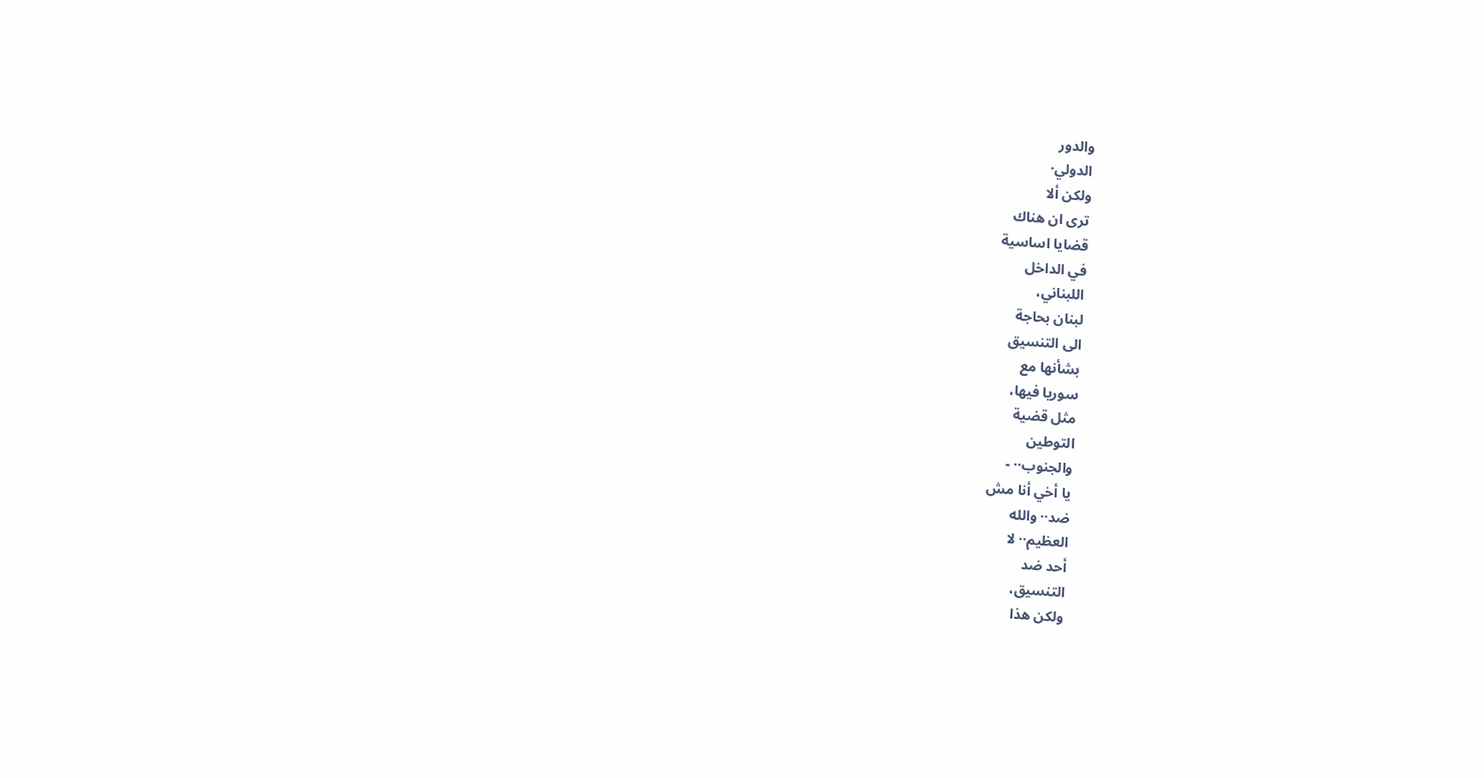والدور
الدولي·
ولكن ألا
ترى ان هناك
قضايا اساسية
في الداخل
اللبناني،
لبنان بحاجة
الى التنسيق
بشأنها مع
سوريا فيها،
مثل قضية
التوطين
والجنوب·· -
يا أخي أنا مش
ضد·· والله
العظيم·· لا
أحد ضد
التنسيق،
ولكن هذا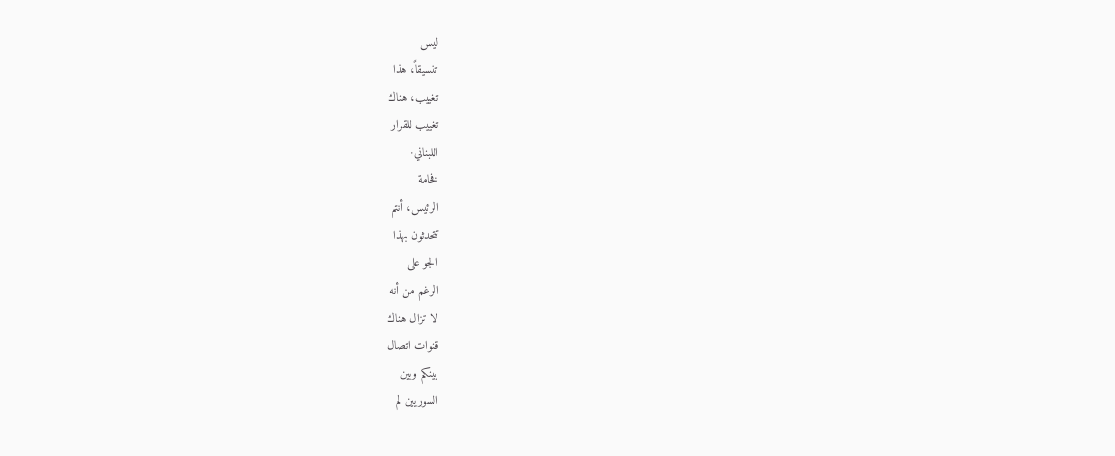ليس
تنسيقاً، هذا
تغييب، هناك
تغييب للقرار
اللبناني·
فخامة
الرئيس، أنتم
تتحدثون بهذا
الجو على
الرغم من أنه
لا تزال هناك
قنوات اتصال
بينكم وبين
السوريين لم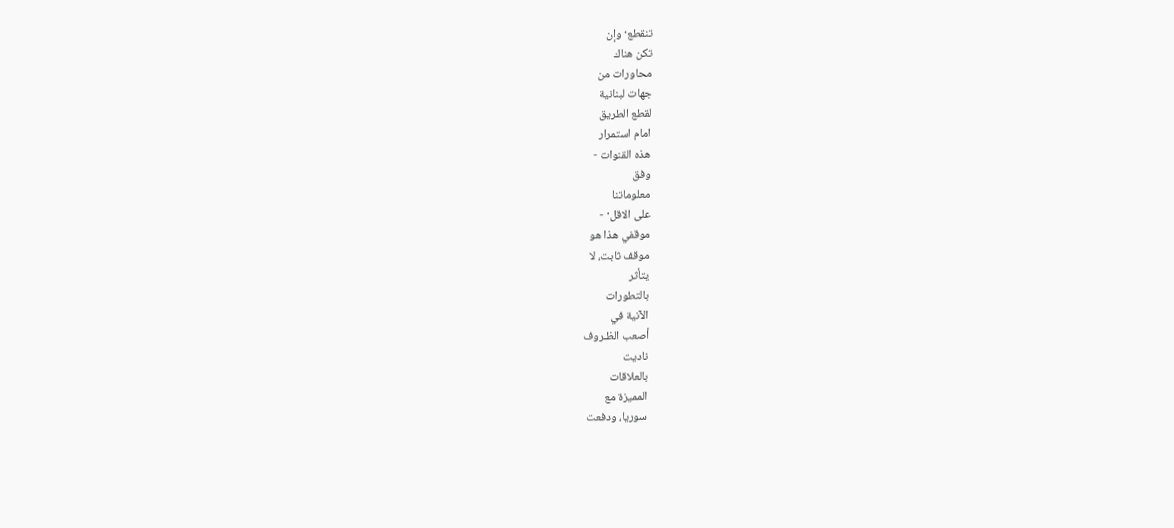تنقطع· وإن
تكن هناك
محاورات من
جهات لبنانية
لقطع الطريق
امام استمرار
هذه القنوات -
وفق
معلوماتنا
على الاقل· -
موقفي هذا هو
موقف ثابت، لا
يتأثر
بالتطورات
الآنية في
أصعب الظـروف
ناديت
بالعلاقات
المميزة مع
سوريا، ودفعت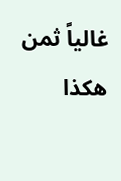غالياً ثمن
هكذا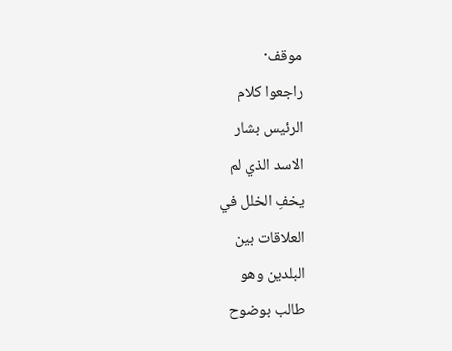موقف·
راجعوا كلام
الرئيس بشار
الاسد الذي لم
يخفِ الخلل في
العلاقات بين
البلدين وهو
طالب بوضوح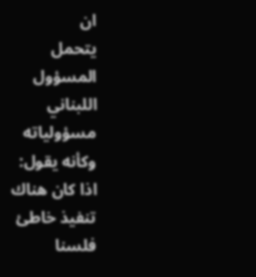ان
يتحمل
المسؤول
اللبناني
مسؤولياته
وكأنه يقول:
اذا كان هناك
تنفيذ خاطئ
فلسنا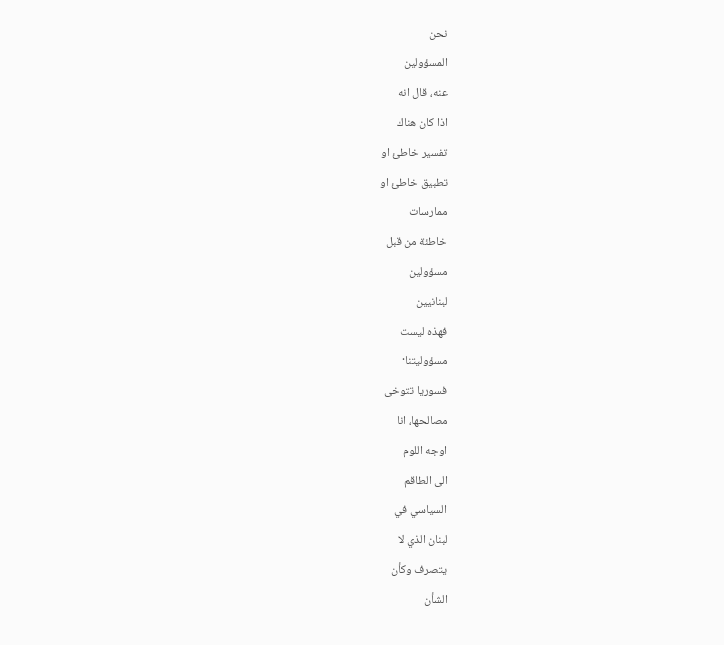نحن
المسؤولين
عنه، قال انه
اذا كان هناك
تفسير خاطئ او
تطبيق خاطئ او
ممارسات
خاطئة من قبل
مسؤولين
لبنانيين
فهذه ليست
مسؤوليتنا·
فسوريا تتوخى
مصالحها، انا
اوجه اللوم
الى الطاقم
السياسي في
لبنان الذي لا
يتصرف وكأن
الشأن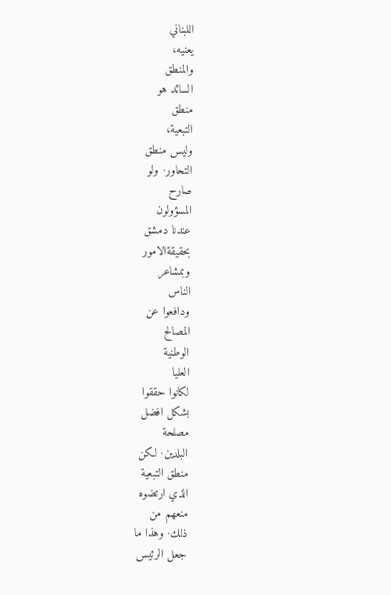اللبناني
يعنيه،
والمنطق
السائد هو
منطق
التبعية،
وليس منطق
التحاور· ولو
صارح
المسؤولون
عندنا دمشق
بحقيقةالامور
وبمشاعر
الناس
ودافعوا عن
المصالح
الوطنية
العليا
لكانوا حققوا
بشكل افضل
مصلحة
البلدين· لكن
منطق التبعية
الذي ارتضوه
منعهم من
ذلك· وهذا ما
جعل الرئيس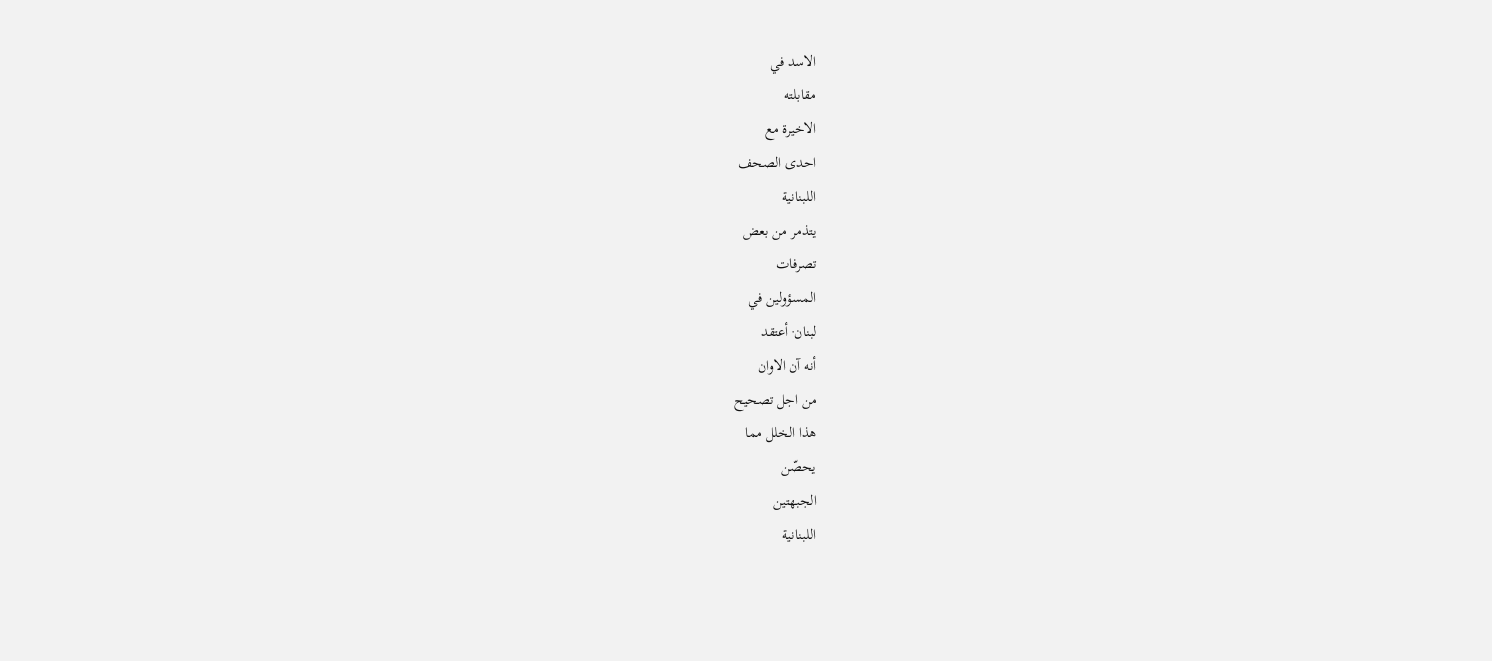الاسد في
مقابلته
الاخيرة مع
احدى الصحف
اللبنانية
يتذمر من بعض
تصرفات
المسؤولين في
لبنان· أعتقد
أنه آن الاوان
من اجل تصحيح
هذا الخلل مما
يحصّن
الجبهتين
اللبنانية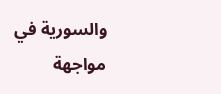والسورية في
مواجهة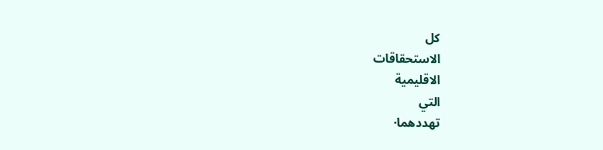كل
الاستحقاقات
الاقليمية
التي
تهددهما·